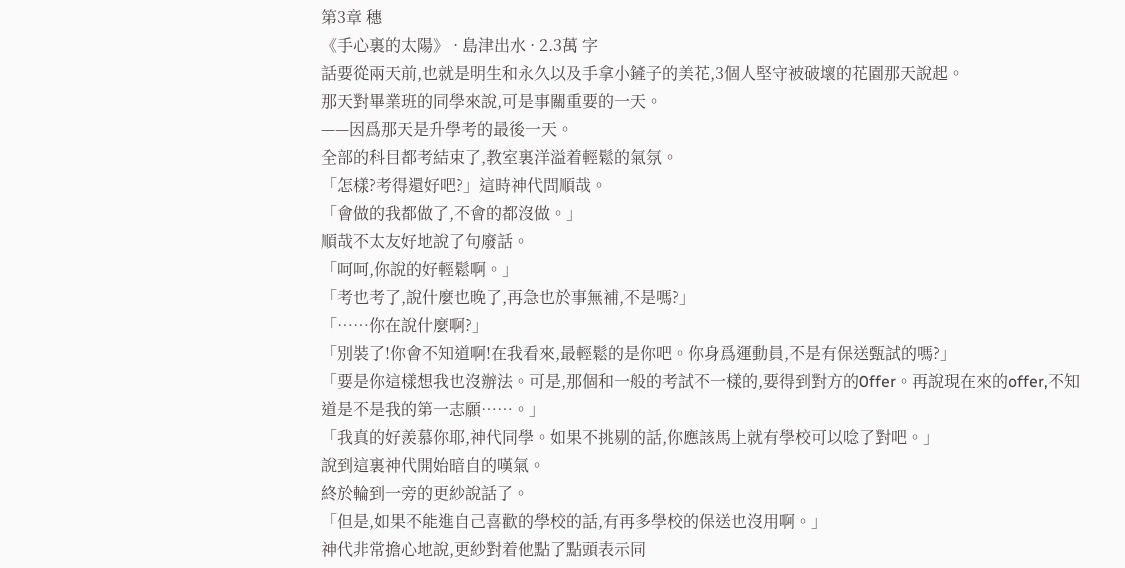第3章 穗
《手心裏的太陽》 · 島津出水 · 2.3萬 字
話要從兩天前,也就是明生和永久以及手拿小鏟子的美花,3個人堅守被破壞的花園那天說起。
那天對畢業班的同學來說,可是事關重要的一天。
——因爲那天是升學考的最後一天。
全部的科目都考結束了,教室裏洋溢着輕鬆的氣氛。
「怎樣?考得還好吧?」這時神代問順哉。
「會做的我都做了,不會的都沒做。」
順哉不太友好地說了句廢話。
「呵呵,你說的好輕鬆啊。」
「考也考了,說什麼也晚了,再急也於事無補,不是嗎?」
「……你在說什麼啊?」
「別裝了!你會不知道啊!在我看來,最輕鬆的是你吧。你身爲運動員,不是有保送甄試的嗎?」
「要是你這樣想我也沒辦法。可是,那個和一般的考試不一樣的,要得到對方的0ffer。再說現在來的offer,不知道是不是我的第一志願……。」
「我真的好羨慕你耶,神代同學。如果不挑剔的話,你應該馬上就有學校可以唸了對吧。」
說到這裏神代開始暗自的嘆氣。
終於輪到一旁的更紗說話了。
「但是,如果不能進自己喜歡的學校的話,有再多學校的保送也沒用啊。」
神代非常擔心地說,更紗對着他點了點頭表示同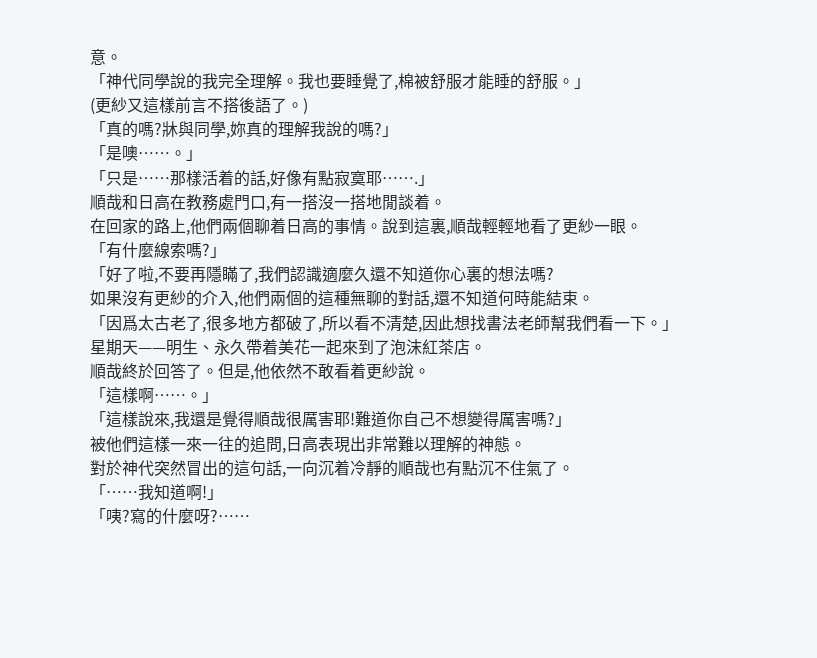意。
「神代同學說的我完全理解。我也要睡覺了,棉被舒服才能睡的舒服。」
(更紗又這樣前言不搭後語了。)
「真的嗎?牀與同學,妳真的理解我說的嗎?」
「是噢……。」
「只是……那樣活着的話,好像有點寂寞耶…….」
順哉和日高在教務處門口,有一搭沒一搭地閒談着。
在回家的路上,他們兩個聊着日高的事情。說到這裏,順哉輕輕地看了更紗一眼。
「有什麼線索嗎?」
「好了啦,不要再隱瞞了,我們認識適麼久還不知道你心裏的想法嗎?
如果沒有更紗的介入,他們兩個的這種無聊的對話,還不知道何時能結束。
「因爲太古老了,很多地方都破了,所以看不清楚,因此想找書法老師幫我們看一下。」
星期天——明生、永久帶着美花一起來到了泡沫紅茶店。
順哉終於回答了。但是,他依然不敢看着更紗說。
「這樣啊……。」
「這樣說來,我還是覺得順哉很厲害耶!難道你自己不想變得厲害嗎?」
被他們這樣一來一往的追問,日高表現出非常難以理解的神態。
對於神代突然冒出的這句話,一向沉着冷靜的順哉也有點沉不住氣了。
「……我知道啊!」
「咦?寫的什麼呀?……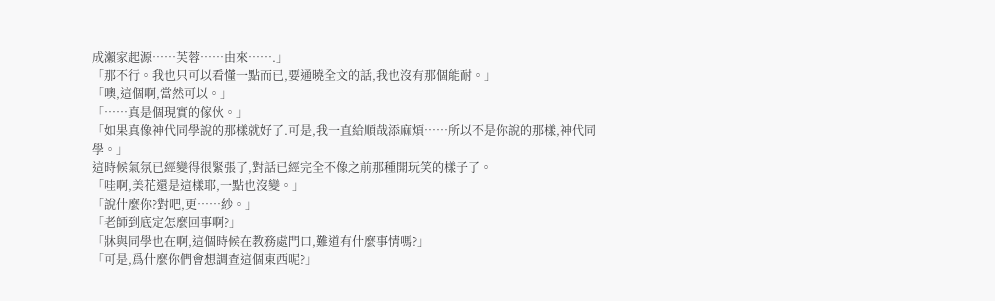成瀨家起源……芙蓉……由來…….」
「那不行。我也只可以看懂一點而已,要通曉全文的話,我也沒有那個能耐。」
「噢,這個啊,當然可以。」
「……真是個現實的傢伙。」
「如果真像神代同學說的那樣就好了.可是,我一直給順哉添麻煩……所以不是你說的那樣,神代同學。」
這時候氣氛已經變得很緊張了,對話已經完全不像之前那種開玩笑的樣子了。
「哇啊,美花還是這樣耶,一點也沒變。」
「說什麼你?對吧,更……紗。」
「老師到底定怎麼回事啊?」
「牀與同學也在啊,這個時候在教務處門口,難道有什麼事情嗎?」
「可是,爲什麼你們會想調查這個東西呢?」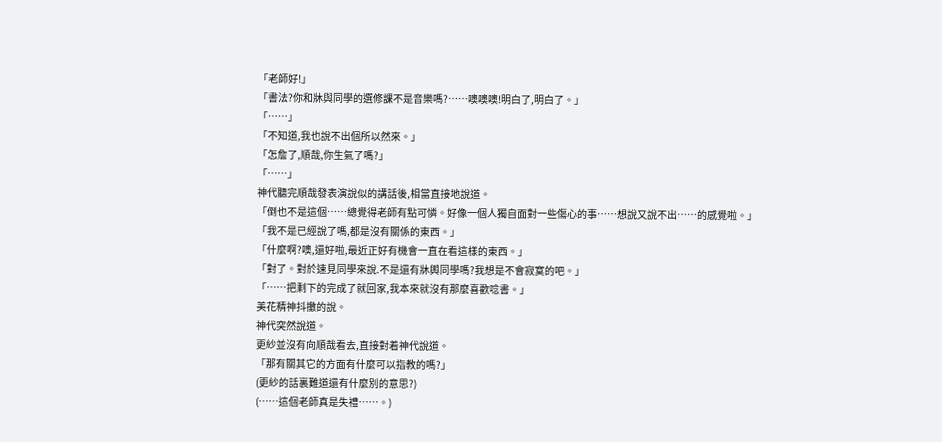「老師好!」
「書法?你和牀與同學的選修課不是音樂嗎?……噢噢噢!明白了,明白了。」
「……」
「不知道,我也說不出個所以然來。」
「怎詹了,順哉,你生氣了嗎?」
「……」
神代聽完順哉發表演說似的講話後,相當直接地說道。
「倒也不是這個……總覺得老師有點可憐。好像一個人獨自面對一些傷心的事……想說又說不出……的感覺啦。」
「我不是已經說了嗎,都是沒有關係的東西。」
「什麼啊?噢,還好啦,最近正好有機會一直在看這樣的東西。」
「對了。對於速見同學來說.不是還有牀輿同學嗎?我想是不會寂寞的吧。」
「……把剩下的完成了就回家,我本來就沒有那麼喜歡唸書。」
美花精神抖擻的說。
神代突然說道。
更紗並沒有向順哉看去,直接對着神代說道。
「那有關其它的方面有什麼可以指教的嗎?」
(更紗的話裏難道還有什麼別的意思?)
(……這個老師真是失禮……。)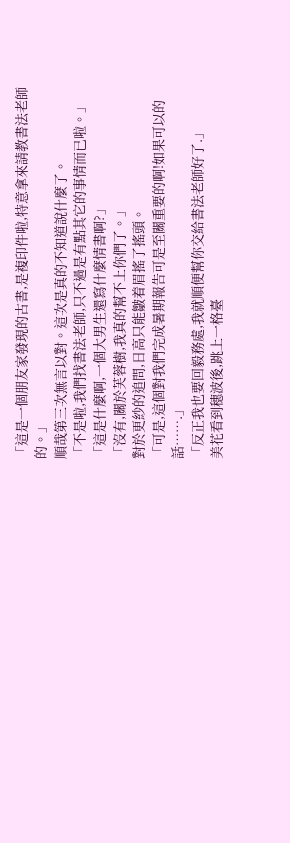「這是一個朋友家發現的古書,是複印件啦,特意拿來請教書法老師的。」
順哉第三次無言以對。這次是真的不知道說什麼了。
「不是啦,我們找書法老師,只不過是有點其它的事情而已啦。」
「這是什麼啊,一個大男生還寫什麼情書啊?」
「沒有,關於芙蓉樹,我真的幫不上你們了。」
對於更紗的追問,日高只能皺着眉搖了搖頭。
「可是,這個對我們完成暑期報告可是至關重要的啊!如果可以的話…….」
「反正我也要回毅務處,我就順便幫你交給書法老師好了.」
美花看到穗波後,跳上一格臺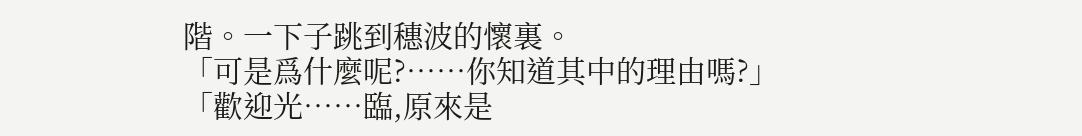階。一下子跳到穗波的懷裏。
「可是爲什麼呢?……你知道其中的理由嗎?」
「歡迎光……臨,原來是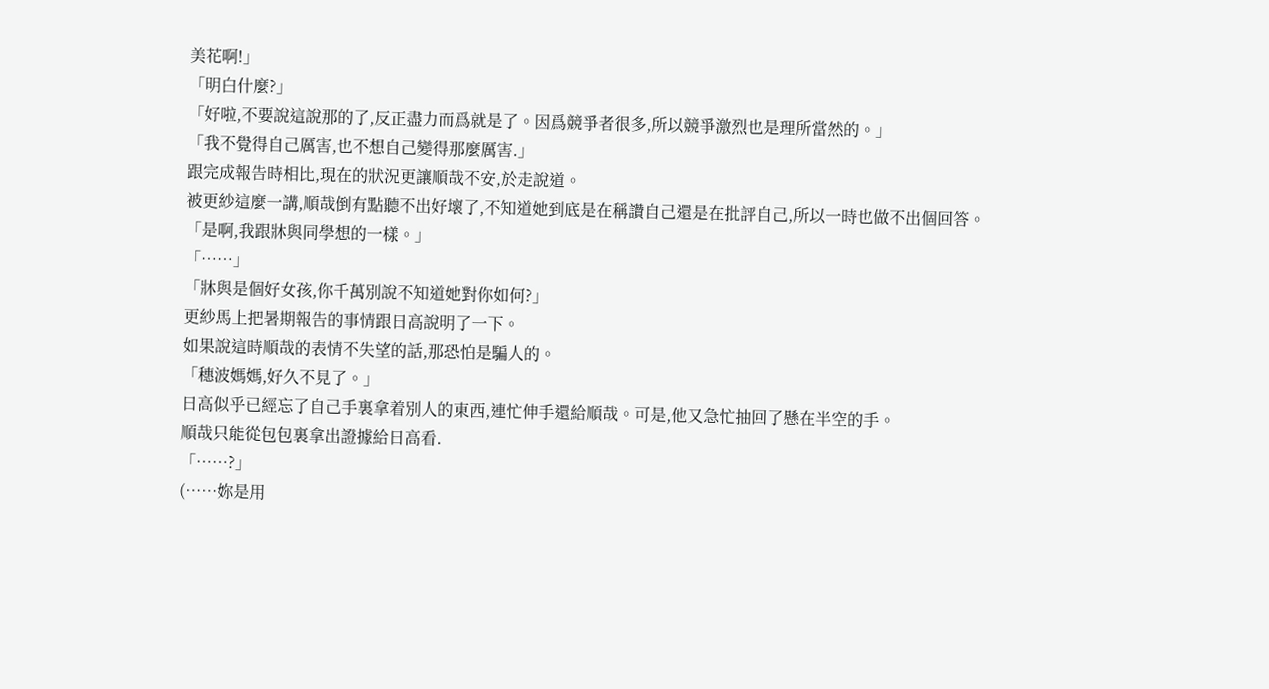美花啊!」
「明白什麼?」
「好啦,不要說這說那的了,反正盡力而爲就是了。因爲競爭者很多,所以競爭激烈也是理所當然的。」
「我不覺得自己厲害,也不想自己變得那麼厲害.」
跟完成報告時相比,現在的狀況更讓順哉不安,於走說道。
被更紗這麼一講,順哉倒有點聽不出好壞了,不知道她到底是在稱讚自己還是在批評自己,所以一時也做不出個回答。
「是啊,我跟牀與同學想的一樣。」
「……」
「牀與是個好女孩,你千萬別說不知道她對你如何?」
更紗馬上把暑期報告的事情跟日高說明了一下。
如果說這時順哉的表情不失望的話,那恐怕是騙人的。
「穗波媽媽,好久不見了。」
日高似乎已經忘了自己手裏拿着別人的東西,連忙伸手還給順哉。可是,他又急忙抽回了懸在半空的手。
順哉只能從包包裏拿出證據給日高看.
「……?」
(……妳是用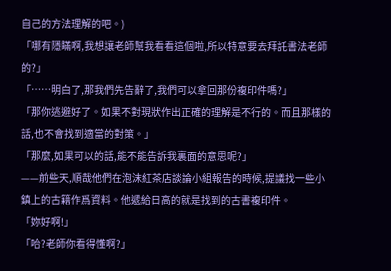自己的方法理解的吧。)
「哪有隱瞞啊,我想讓老師幫我看看這個啦,所以特意要去拜託書法老師的?」
「……明白了,那我們先告辭了,我們可以拿回那份複印件嗎?」
「那你逃避好了。如果不對現狀作出正確的理解是不行的。而且那樣的話,也不會找到適當的對策。」
「那麼,如果可以的話,能不能告訴我裏面的意思呢?」
——前些天,順哉他們在泡沫紅茶店談論小組報告的時候,提議找一些小鎮上的古籍作爲資料。他遞給日高的就是找到的古書複印件。
「妳好啊!」
「哈?老師你看得懂啊?」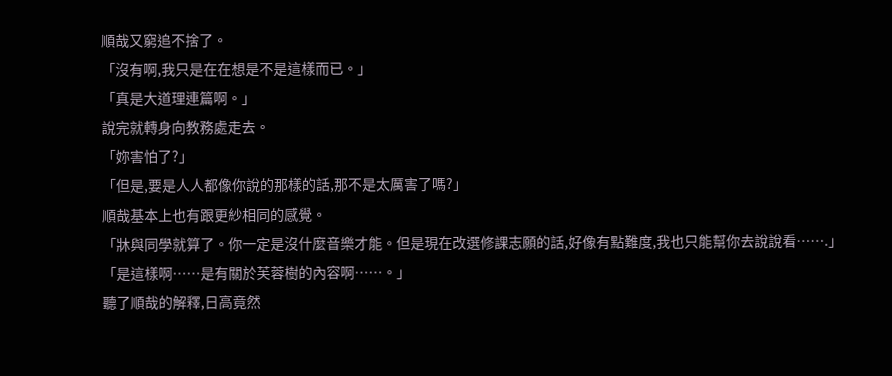順哉又窮追不捨了。
「沒有啊,我只是在在想是不是這樣而已。」
「真是大道理連篇啊。」
說完就轉身向教務處走去。
「妳害怕了?」
「但是,要是人人都像你說的那樣的話,那不是太厲害了嗎?」
順哉基本上也有跟更紗相同的感覺。
「牀與同學就算了。你一定是沒什麼音樂才能。但是現在改選修課志願的話,好像有點難度,我也只能幫你去說說看…….」
「是這樣啊……是有關於芙蓉樹的內容啊……。」
聽了順哉的解釋,日高竟然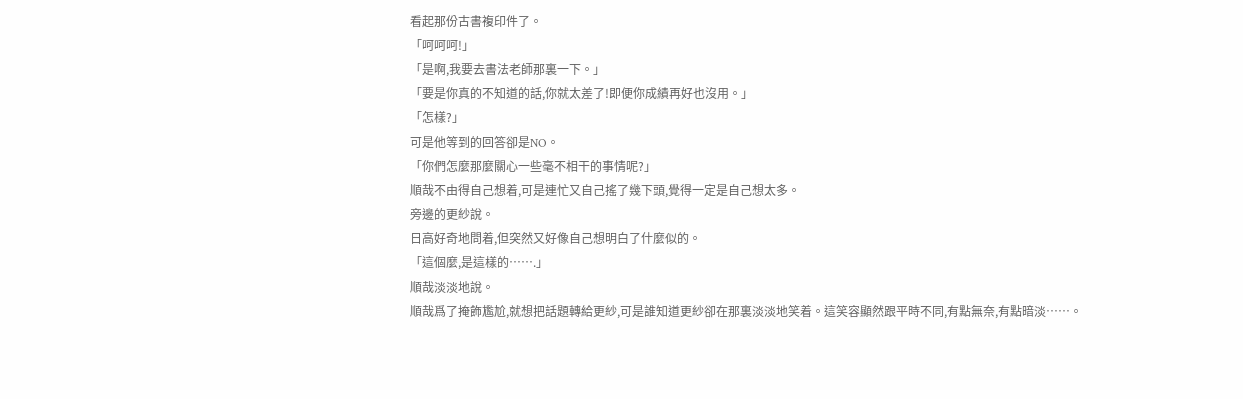看起那份古書複印件了。
「呵呵呵!」
「是啊,我要去書法老師那裏一下。」
「要是你真的不知道的話,你就太差了!即便你成績再好也沒用。」
「怎樣?」
可是他等到的回答卻是NO。
「你們怎麼那麼關心一些毫不相干的事情呢?」
順哉不由得自己想着,可是連忙又自己搖了幾下頭,覺得一定是自己想太多。
旁邊的更紗說。
日高好奇地問着,但突然又好像自己想明白了什麼似的。
「這個麼,是這樣的…….」
順哉淡淡地說。
順哉爲了掩飾尷尬,就想把話題轉給更紗,可是誰知道更紗卻在那裏淡淡地笑着。這笑容顯然跟平時不同,有點無奈,有點暗淡……。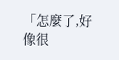「怎麼了,好像很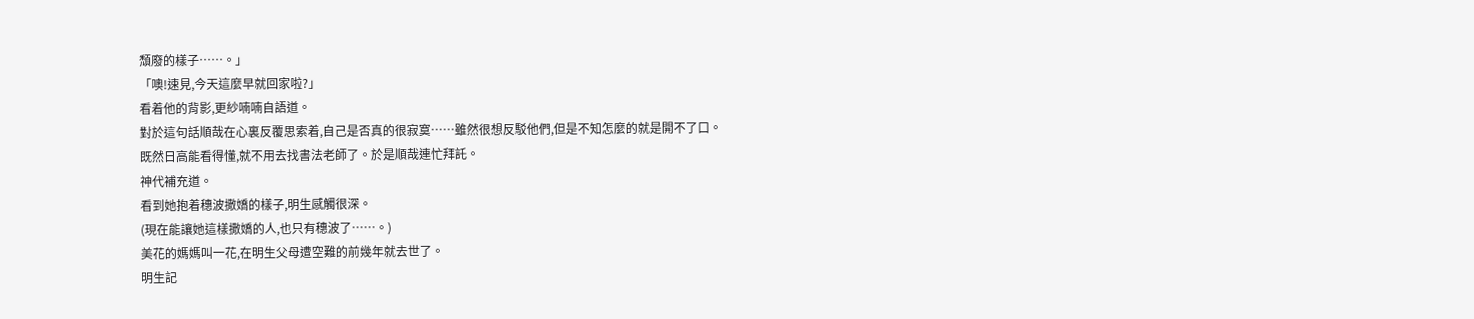頹廢的樣子……。」
「噢!速見,今天這麼早就回家啦?」
看着他的背影,更紗喃喃自語道。
對於這句話順哉在心裏反覆思索着,自己是否真的很寂寞……雖然很想反駁他們,但是不知怎麼的就是開不了口。
既然日高能看得懂,就不用去找書法老師了。於是順哉連忙拜託。
神代補充道。
看到她抱着穗波撒嬌的樣子,明生感觸很深。
(現在能讓她這樣撒嬌的人,也只有穗波了……。)
美花的媽媽叫一花,在明生父母遭空難的前幾年就去世了。
明生記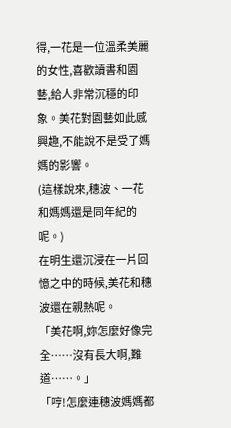得,一花是一位溫柔美麗的女性,喜歡讀書和園藝,給人非常沉穩的印象。美花對園藝如此感興趣,不能說不是受了媽媽的影響。
(這樣說來,穗波、一花和媽媽還是同年紀的呢。)
在明生還沉浸在一片回憶之中的時候,美花和穗波還在親熱呢。
「美花啊,妳怎麼好像完全……沒有長大啊,難道……。」
「哼!怎麼連穗波媽媽都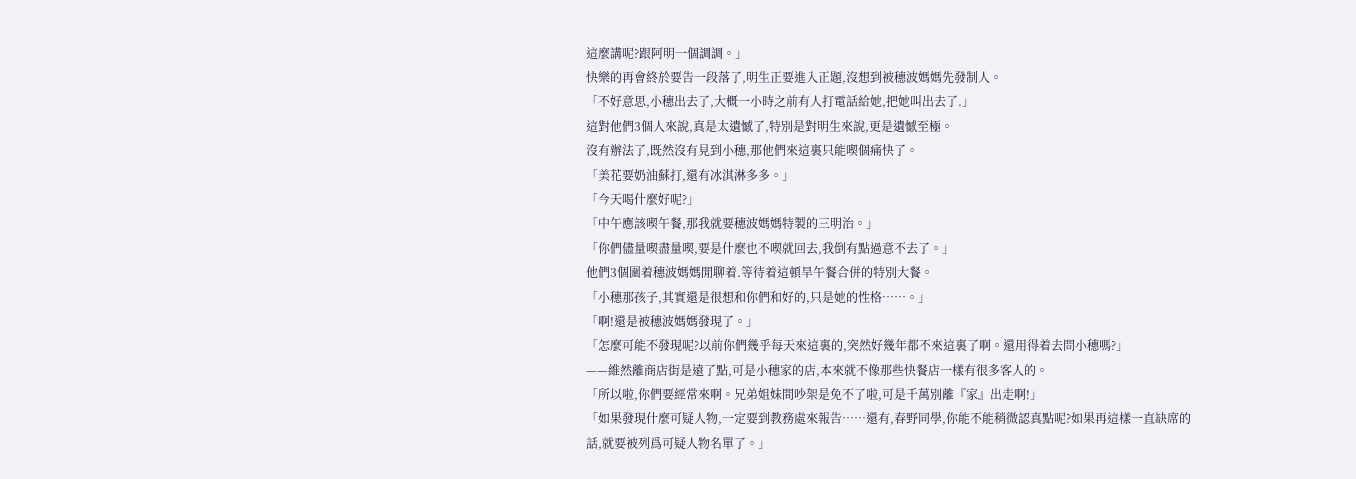這麼講呢?跟阿明一個調調。」
快樂的再會終於要告一段落了,明生正要進入正題,沒想到被穗波媽媽先發制人。
「不好意思,小穗出去了,大概一小時之前有人打電話給她,把她叫出去了.」
這對他們3個人來說,真是太遺憾了,特別是對明生來說,更是遺憾至極。
沒有辦法了,既然沒有見到小穗,那他們來這裏只能喫個痛快了。
「美花要奶油蘇打,還有冰淇淋多多。」
「今天喝什麼好呢?」
「中午應該喫午餐,那我就要穗波媽媽特製的三明治。」
「你們儘量喫盡量喫,要是什麼也不喫就回去,我倒有點過意不去了。」
他們3個圍着穗波媽媽閒聊着.等待着這頓旱午餐合併的特別大餐。
「小穗那孩子,其實還是很想和你們和好的,只是她的性格……。」
「啊!還是被穗波媽媽發現了。」
「怎麼可能不發現呢?以前你們幾乎每天來這裏的,突然好幾年都不來這裏了啊。還用得着去問小穗嗎?」
——維然離商店街是遠了點,可是小穗家的店,本來就不像那些快餐店一樣有很多客人的。
「所以啦,你們要經常來啊。兄弟姐妹間吵架是免不了啦,可是千萬別離『家』出走啊!」
「如果發現什麼可疑人物,一定要到教務處來報告……還有,春野同學,你能不能稍微認真點呢?如果再這樣一直缺席的話,就要被列爲可疑人物名單了。」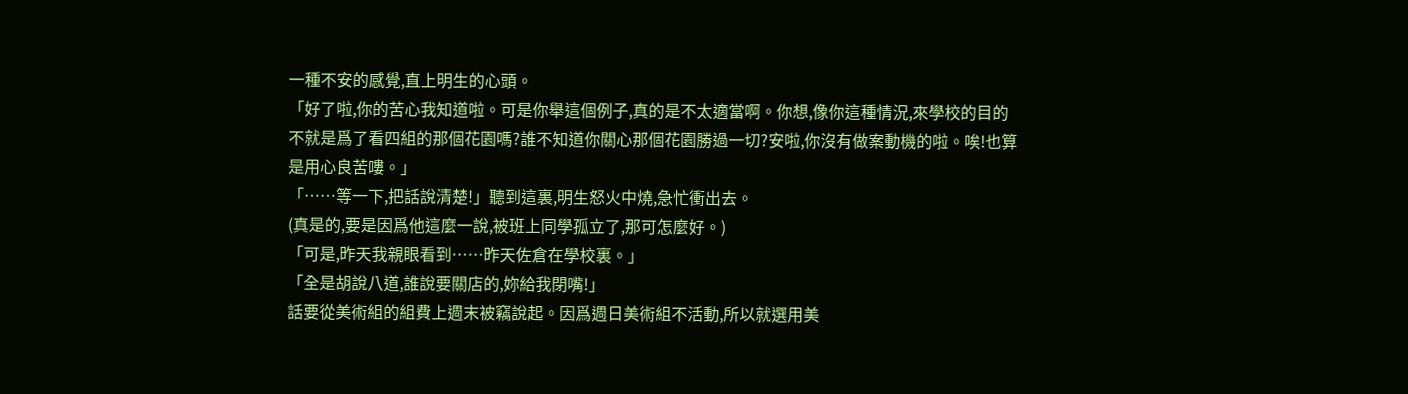一種不安的感覺,直上明生的心頭。
「好了啦,你的苦心我知道啦。可是你舉這個例子,真的是不太適當啊。你想,像你這種情況,來學校的目的不就是爲了看四組的那個花園嗎?誰不知道你關心那個花園勝過一切?安啦,你沒有做案動機的啦。唉!也算是用心良苦嘍。」
「……等一下,把話說清楚!」聽到這裏,明生怒火中燒,急忙衝出去。
(真是的,要是因爲他這麼一說,被班上同學孤立了,那可怎麼好。)
「可是,昨天我親眼看到……昨天佐倉在學校裏。」
「全是胡說八道,誰說要關店的,妳給我閉嘴!」
話要從美術組的組費上週末被竊說起。因爲週日美術組不活動,所以就選用美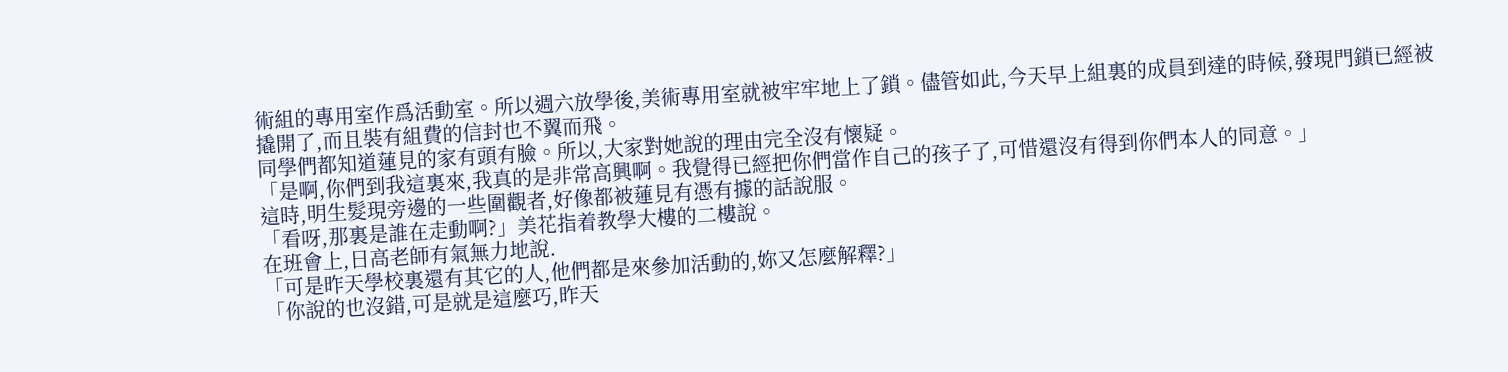術組的專用室作爲活動室。所以週六放學後,美術專用室就被牢牢地上了鎖。儘管如此,今天早上組裏的成員到達的時候,發現門鎖已經被撬開了,而且裝有組費的信封也不翼而飛。
同學們都知道蓮見的家有頭有臉。所以,大家對她說的理由完全沒有懷疑。
「是啊,你們到我這裏來,我真的是非常高興啊。我覺得已經把你們當作自己的孩子了,可惜還沒有得到你們本人的同意。」
這時,明生髮現旁邊的一些圍觀者,好像都被蓮見有憑有據的話說服。
「看呀,那裏是誰在走動啊?」美花指着教學大樓的二樓說。
在班會上,日高老師有氣無力地說.
「可是昨天學校裏還有其它的人,他們都是來參加活動的,妳又怎麼解釋?」
「你說的也沒錯,可是就是這麼巧,昨天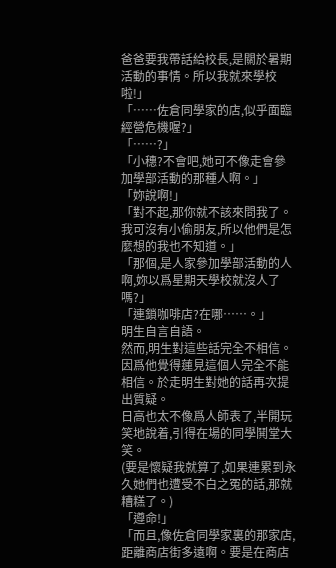爸爸要我帶話給校長,是關於暑期活動的事情。所以我就來學校啦!」
「……佐倉同學家的店,似乎面臨經營危機喔?」
「……?」
「小穗?不會吧,她可不像走會參加學部活動的那種人啊。」
「妳說啊!」
「對不起,那你就不該來問我了。我可沒有小偷朋友,所以他們是怎麼想的我也不知道。」
「那個,是人家參加學部活動的人啊,妳以爲星期天學校就沒人了嗎?」
「連鎖咖啡店?在哪……。」
明生自言自語。
然而,明生對這些話完全不相信。因爲他覺得蓮見這個人完全不能相信。於走明生對她的話再次提出質疑。
日高也太不像爲人師表了,半開玩笑地說着,引得在場的同學鬨堂大笑。
(要是懷疑我就算了,如果連累到永久她們也遭受不白之冤的話,那就糟糕了。)
「遵命!」
「而且,像佐倉同學家裏的那家店,距離商店街多遠啊。要是在商店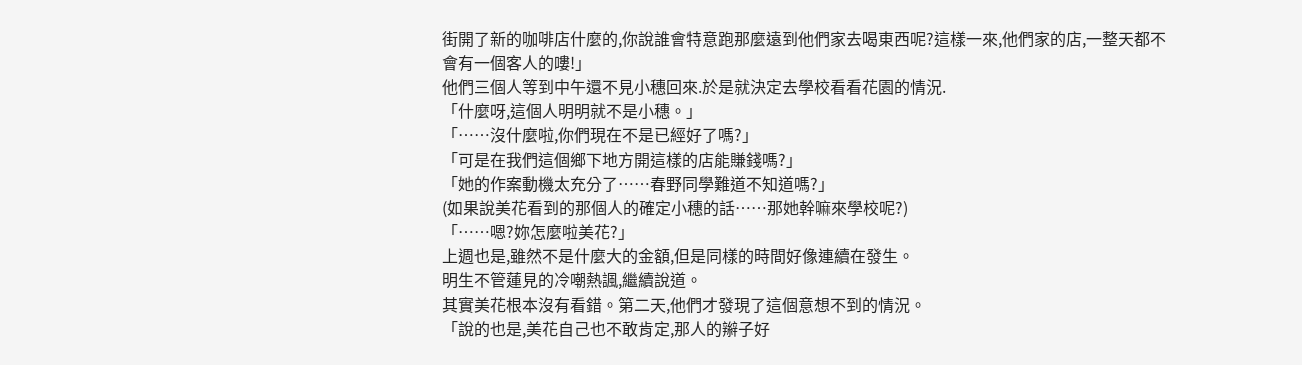街開了新的咖啡店什麼的,你說誰會特意跑那麼遠到他們家去喝東西呢?這樣一來,他們家的店,一整天都不會有一個客人的嘍!」
他們三個人等到中午還不見小穗回來.於是就決定去學校看看花園的情況.
「什麼呀,這個人明明就不是小穗。」
「……沒什麼啦,你們現在不是已經好了嗎?」
「可是在我們這個鄉下地方開這樣的店能賺錢嗎?」
「她的作案動機太充分了……春野同學難道不知道嗎?」
(如果說美花看到的那個人的確定小穗的話……那她幹嘛來學校呢?)
「……嗯?妳怎麼啦美花?」
上週也是,雖然不是什麼大的金額,但是同樣的時間好像連續在發生。
明生不管蓮見的冷嘲熱諷,繼續說道。
其實美花根本沒有看錯。第二天,他們才發現了這個意想不到的情況。
「說的也是,美花自己也不敢肯定,那人的辮子好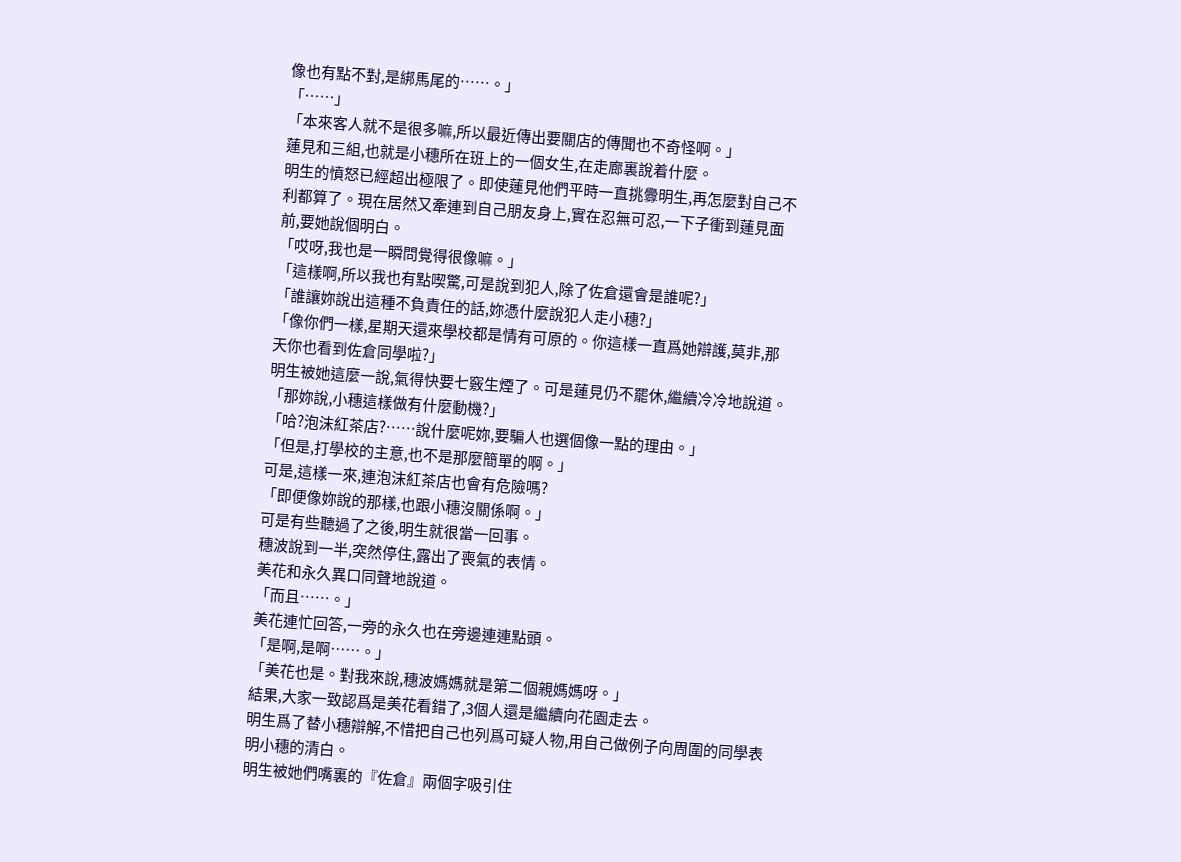像也有點不對,是綁馬尾的……。」
「……」
「本來客人就不是很多嘛,所以最近傳出要關店的傳聞也不奇怪啊。」
蓮見和三組,也就是小穗所在班上的一個女生,在走廊裏說着什麼。
明生的憤怒已經超出極限了。即使蓮見他們平時一直挑釁明生,再怎麼對自己不利都算了。現在居然又牽連到自己朋友身上,實在忍無可忍,一下子衝到蓮見面前,要她說個明白。
「哎呀,我也是一瞬問覺得很像嘛。」
「這樣啊,所以我也有點喫驚,可是說到犯人,除了佐倉還會是誰呢?」
「誰讓妳說出這種不負責任的話,妳憑什麼說犯人走小穗?」
「像你們一樣,星期天還來學校都是情有可原的。你這樣一直爲她辯護,莫非,那天你也看到佐倉同學啦?」
明生被她這麼一說,氣得快要七竅生煙了。可是蓮見仍不罷休,繼續冷冷地說道。
「那妳說,小穗這樣做有什麼動機?」
「哈?泡沫紅茶店?……說什麼呢妳,要騙人也選個像一點的理由。」
「但是,打學校的主意,也不是那麼簡單的啊。」
可是,這樣一來,連泡沫紅茶店也會有危險嗎?
「即便像妳說的那樣,也跟小穗沒關係啊。」
可是有些聽過了之後,明生就很當一回事。
穗波說到一半,突然停住,露出了喪氣的表情。
美花和永久異口同聲地說道。
「而且……。」
美花連忙回答,一旁的永久也在旁邊連連點頭。
「是啊,是啊……。」
「美花也是。對我來說,穗波媽媽就是第二個親媽媽呀。」
結果,大家一致認爲是美花看錯了,3個人還是繼續向花園走去。
明生爲了替小穗辯解,不惜把自己也列爲可疑人物,用自己做例子向周圍的同學表明小穗的清白。
明生被她們嘴裏的『佐倉』兩個字吸引住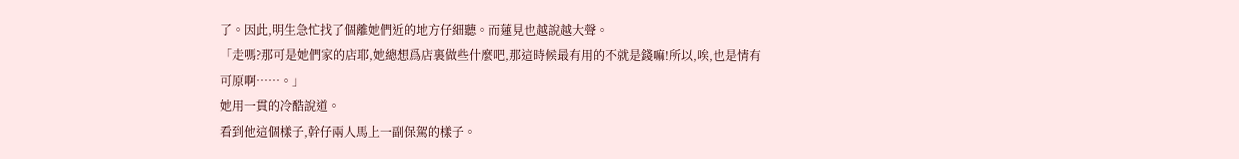了。因此,明生急忙找了個離她們近的地方仔細聽。而蓮見也越說越大聲。
「走嗎?那可是她們家的店耶,她總想爲店裏做些什麼吧,那這時候最有用的不就是錢嘛!所以,唉,也是情有可原啊……。」
她用一貫的冷酷說道。
看到他這個樣子,幹仔兩人馬上一副保駕的樣子。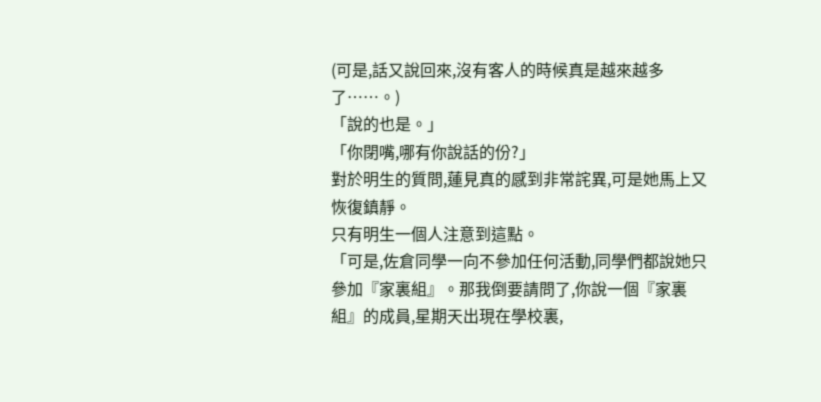(可是,話又說回來,沒有客人的時候真是越來越多了……。)
「說的也是。」
「你閉嘴,哪有你說話的份?」
對於明生的質問,蓮見真的感到非常詫異,可是她馬上又恢復鎮靜。
只有明生一個人注意到這點。
「可是,佐倉同學一向不參加任何活動,同學們都說她只參加『家裏組』。那我倒要請問了,你說一個『家裏組』的成員,星期天出現在學校裏,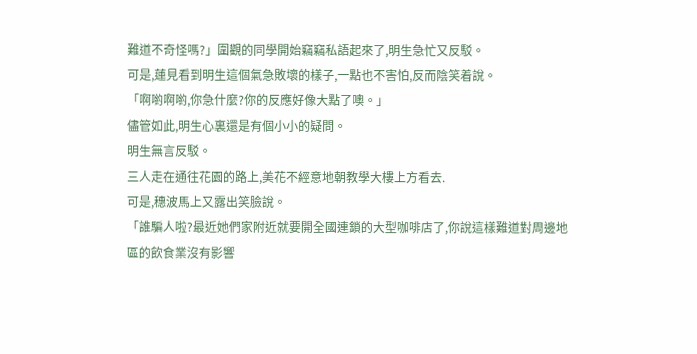難道不奇怪嗎?」圍觀的同學開始竊竊私語起來了,明生急忙又反駁。
可是,蓮見看到明生這個氣急敗壞的樣子,一點也不害怕,反而陰笑着說。
「啊喲啊喲,你急什麼?你的反應好像大點了噢。」
儘管如此,明生心裏還是有個小小的疑問。
明生無言反駁。
三人走在通往花園的路上,美花不經意地朝教學大樓上方看去.
可是,穗波馬上又露出笑臉說。
「誰騙人啦?最近她們家附近就要開全國連鎖的大型咖啡店了,你說這樣難道對周邊地區的飲食業沒有影響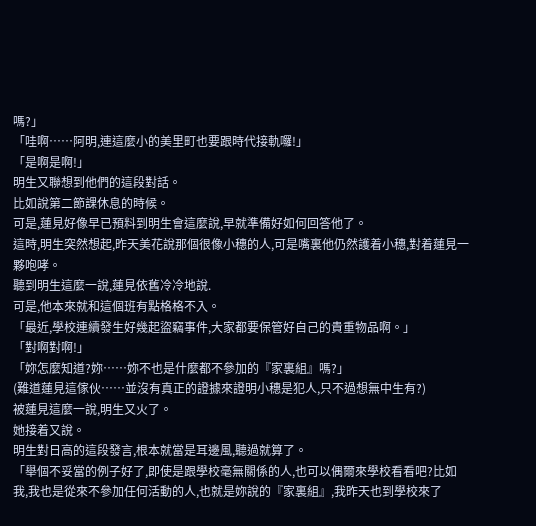嗎?」
「哇啊……阿明,連這麼小的美里町也要跟時代接軌囉!」
「是啊是啊!」
明生又聯想到他們的這段對話。
比如說第二節課休息的時候。
可是,蓮見好像早已預料到明生會這麼說,早就準備好如何回答他了。
這時,明生突然想起,昨天美花說那個很像小穗的人,可是嘴裏他仍然護着小穗,對着蓮見一夥咆哮。
聽到明生這麼一說,蓮見依舊冷冷地說.
可是,他本來就和這個班有點格格不入。
「最近,學校連續發生好幾起盜竊事件,大家都要保管好自己的貴重物品啊。」
「對啊對啊!」
「妳怎麼知道?妳……妳不也是什麼都不參加的『家裏組』嗎?」
(難道蓮見這傢伙……並沒有真正的證據來證明小穗是犯人,只不過想無中生有?)
被蓮見這麼一說,明生又火了。
她接着又說。
明生對日高的這段發言,根本就當是耳邊風,聽過就算了。
「舉個不妥當的例子好了,即使是跟學校毫無關係的人,也可以偶爾來學校看看吧?比如我,我也是從來不參加任何活動的人,也就是妳說的『家裏組』,我昨天也到學校來了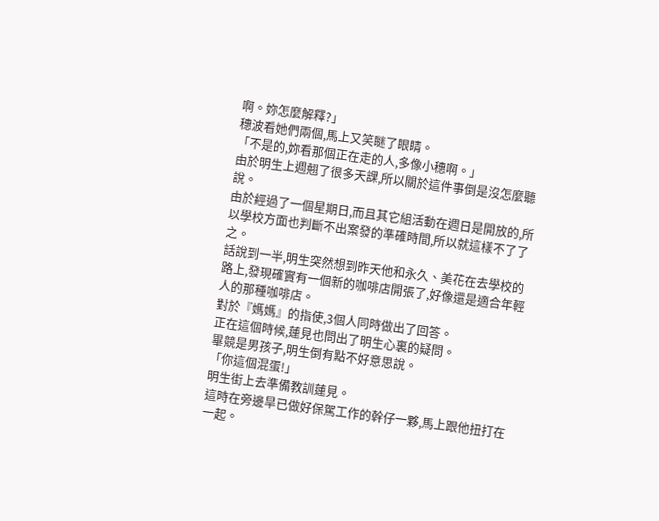啊。妳怎麼解釋?」
穗波看她們兩個,馬上又笑瞇了眼睛。
「不是的,妳看那個正在走的人,多像小穗啊。」
由於明生上週翹了很多天課,所以關於這件事倒是沒怎麼聽說。
由於經過了一個星期日,而且其它組活動在週日是開放的,所以學校方面也判斷不出案發的準確時間,所以就這樣不了了之。
話說到一半,明生突然想到昨天他和永久、美花在去學校的路上,發現確實有一個新的咖啡店開張了,好像還是適合年輕人的那種咖啡店。
對於『媽媽』的指使,3個人同時做出了回答。
正在這個時候,蓮見也問出了明生心裏的疑問。
畢競是男孩子,明生倒有點不好意思說。
「你這個混蛋!」
明生街上去準備教訓蓮見。
這時在旁邊旱已做好保駕工作的幹仔一夥,馬上跟他扭打在一起。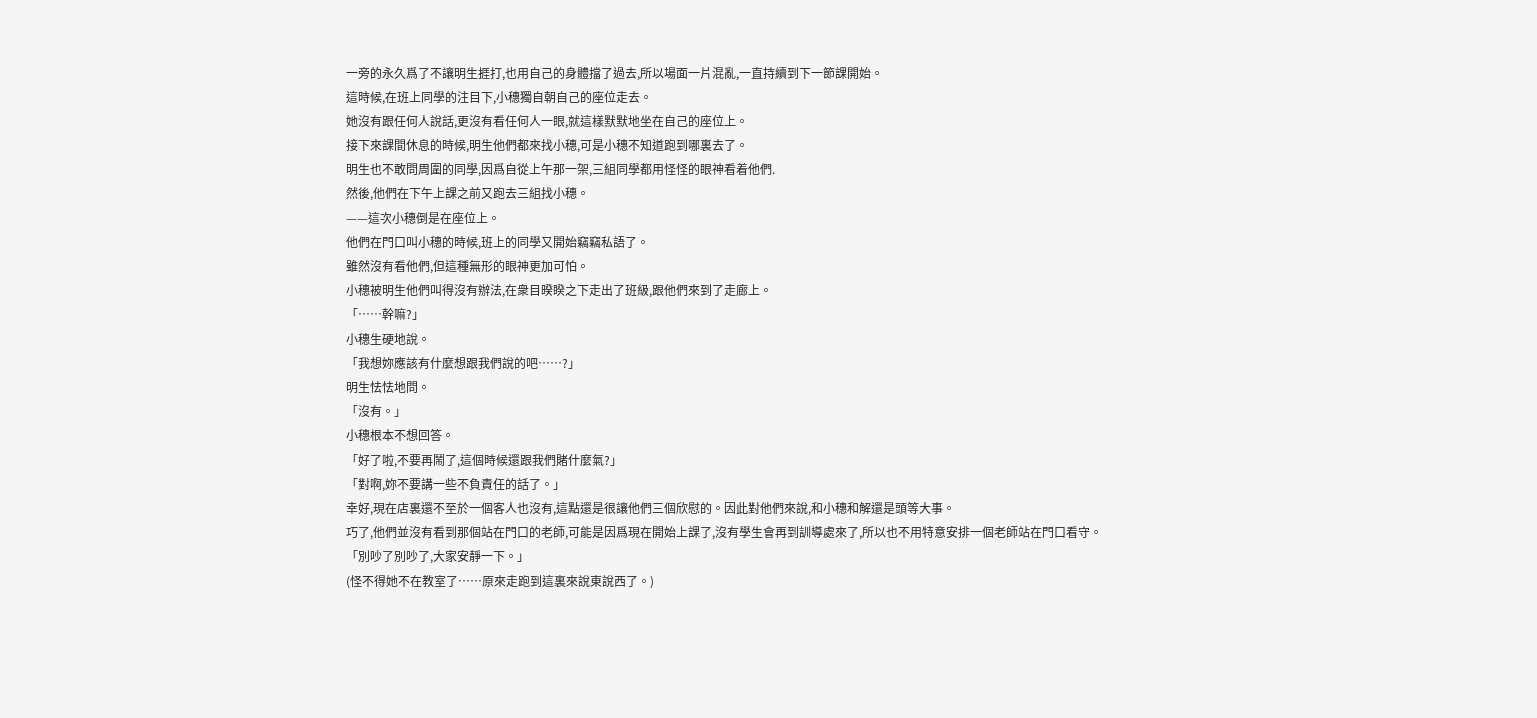一旁的永久爲了不讓明生捱打,也用自己的身體擋了過去,所以場面一片混亂,一直持續到下一節課開始。
這時候,在班上同學的注目下,小穗獨自朝自己的座位走去。
她沒有跟任何人說話,更沒有看任何人一眼,就這樣默默地坐在自己的座位上。
接下來課間休息的時候,明生他們都來找小穗,可是小穗不知道跑到哪裏去了。
明生也不敢問周圍的同學,因爲自從上午那一架,三組同學都用怪怪的眼神看着他們.
然後,他們在下午上課之前又跑去三組找小穗。
——這次小穗倒是在座位上。
他們在門口叫小穗的時候,班上的同學又開始竊竊私語了。
雖然沒有看他們,但這種無形的眼神更加可怕。
小穗被明生他們叫得沒有辦法,在衆目暌睽之下走出了班級,跟他們來到了走廊上。
「……幹嘛?」
小穗生硬地說。
「我想妳應該有什麼想跟我們說的吧……?」
明生怯怯地問。
「沒有。」
小穗根本不想回答。
「好了啦,不要再鬧了,這個時候還跟我們賭什麼氣?」
「對啊,妳不要講一些不負責任的話了。」
幸好,現在店裏還不至於一個客人也沒有,這點還是很讓他們三個欣慰的。因此對他們來說,和小穗和解還是頭等大事。
巧了,他們並沒有看到那個站在門口的老師,可能是因爲現在開始上課了,沒有學生會再到訓導處來了,所以也不用特意安排一個老師站在門口看守。
「別吵了別吵了,大家安靜一下。」
(怪不得她不在教室了……原來走跑到這裏來說東說西了。)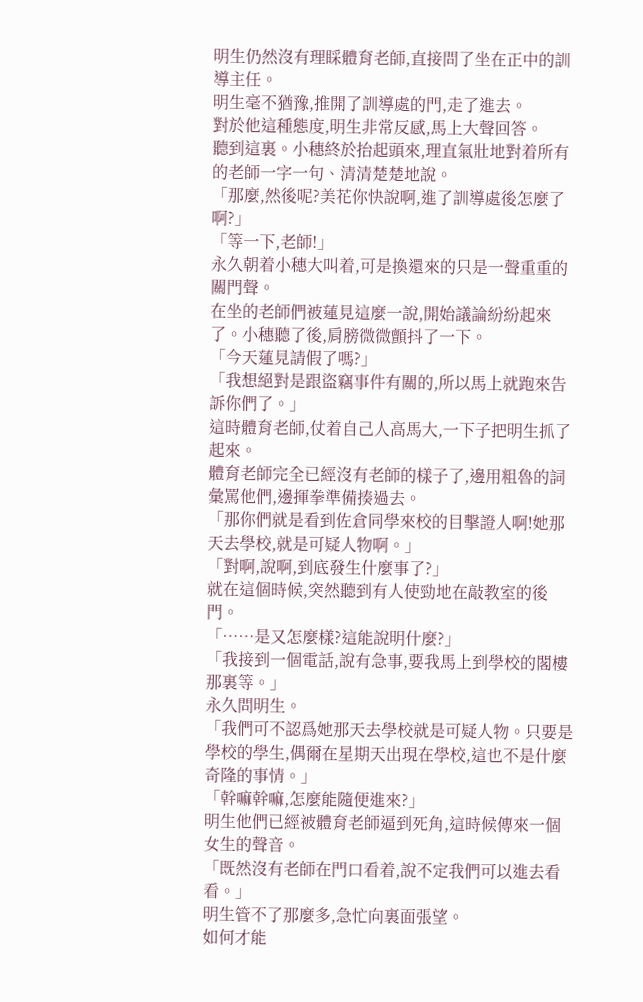明生仍然沒有理睬體育老師,直接問了坐在正中的訓導主任。
明生毫不猶豫,推開了訓導處的門,走了進去。
對於他這種態度,明生非常反感,馬上大聲回答。
聽到這裏。小穗終於抬起頭來,理直氣壯地對着所有的老師一字一句、清清楚楚地說。
「那麼,然後呢?美花你快說啊,進了訓導處後怎麼了啊?」
「等一下,老師!」
永久朝着小穗大叫着,可是換還來的只是一聲重重的關門聲。
在坐的老師們被蓮見這麼一說,開始議論紛紛起來了。小穗聽了後,肩膀微微顫抖了一下。
「今天蓮見請假了嗎?」
「我想絕對是跟盜竊事件有關的,所以馬上就跑來告訴你們了。」
這時體育老師,仗着自己人高馬大,一下子把明生抓了起來。
體育老師完全已經沒有老師的樣子了,邊用粗魯的詞彙罵他們,邊揮拳準備揍過去。
「那你們就是看到佐倉同學來校的目擊證人啊!她那天去學校,就是可疑人物啊。」
「對啊,說啊,到底發生什麼事了?」
就在這個時候,突然聽到有人使勁地在敲教室的後門。
「……是又怎麼樣?這能說明什麼?」
「我接到一個電話,說有急事,要我馬上到學校的閣樓那裏等。」
永久問明生。
「我們可不認爲她那天去學校就是可疑人物。只要是學校的學生,偶爾在星期天出現在學校,這也不是什麼奇隆的事情。」
「幹嘛幹嘛,怎麼能隨便進來?」
明生他們已經被體育老師逼到死角,這時候傳來一個女生的聲音。
「既然沒有老師在門口看着,說不定我們可以進去看看。」
明生管不了那麼多,急忙向裏面張望。
如何才能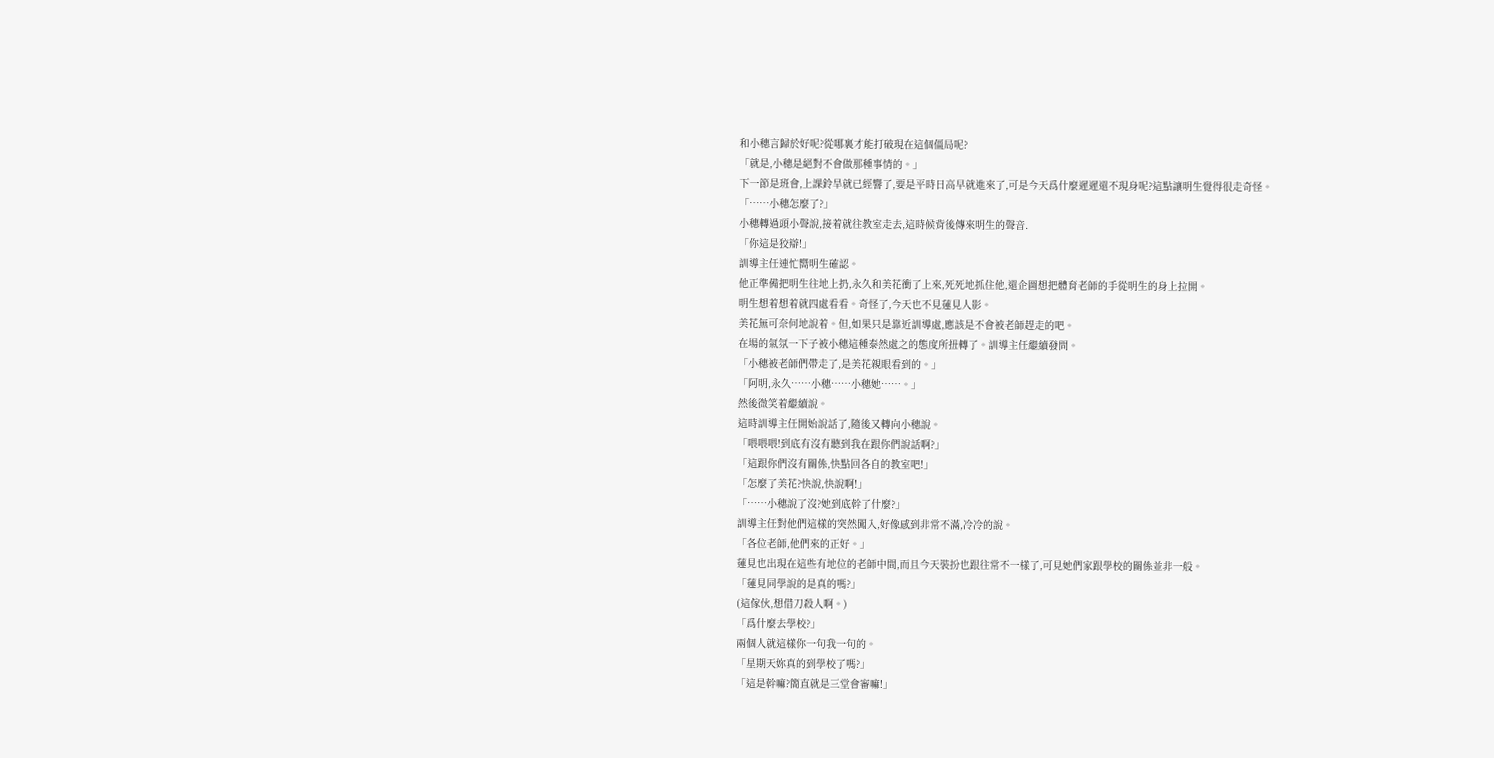和小穗言歸於好呢?從哪裏才能打破現在這個僵局呢?
「就是,小穗是絕對不會做那種事情的。」
下一節是班會,上課鈴旱就已經響了,要是平時日高早就進來了,可是今天爲什麼遲遲還不現身呢?這點讓明生覺得很走奇怪。
「……小穗怎麼了?」
小穗轉過頭小聲說,接着就往教室走去,這時候背後傳來明生的聲音.
「你這是狡辯!」
訓導主任連忙嚮明生確認。
他正準備把明生往地上扔,永久和美花衝了上來,死死地抓住他,還企圖想把體育老師的手從明生的身上拉開。
明生想着想着就四處看看。奇怪了,今天也不見蓮見人影。
美花無可奈何地說着。但,如果只是靠近訓導處,應該是不會被老師趕走的吧。
在場的氣氛一下子被小穗這種泰然處之的態度所扭轉了。訓導主任繼續發問。
「小穗被老師們帶走了,是美花親眼看到的。」
「阿明,永久……小穗……小穗她……。」
然後微笑着繼續說。
這時訓導主任開始說話了,隨後又轉向小穗說。
「喂喂喂!到底有沒有聽到我在跟你們說話啊?」
「這跟你們沒有關係,快點回各自的教室吧!」
「怎麼了美花?快說,快說啊!」
「……小穗說了沒?她到底幹了什麼?」
訓導主任對他們這樣的突然闖入,好像感到非常不滿,冷冷的說。
「各位老師,他們來的正好。」
蓮見也出現在這些有地位的老師中間,而且今天裝扮也跟往常不一樣了,可見她們家跟學校的關係並非一般。
「蓮見同學說的是真的嗎?」
(這傢伙,想借刀殺人啊。)
「爲什麼去學校?」
兩個人就這樣你一句我一句的。
「星期天妳真的到學校了嗎?」
「這是幹嘛?簡直就是三堂會審嘛!」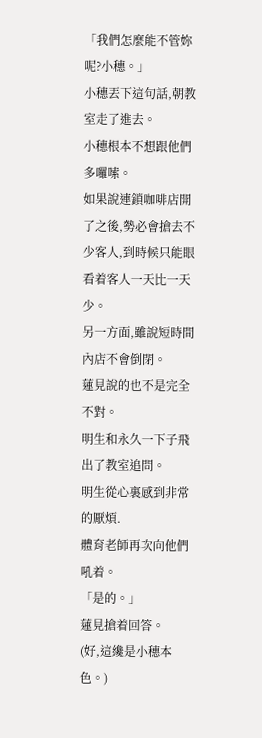「我們怎麼能不管妳呢?小穗。」
小穗丟下這句話,朝教室走了進去。
小穗根本不想跟他們多囉嗦。
如果說連鎖咖啡店開了之後,勢必會搶去不少客人,到時候只能眼看着客人一天比一天少。
另一方面,雖說短時間內店不會倒閉。
蓮見說的也不是完全不對。
明生和永久一下子飛出了教室追問。
明生從心裏感到非常的厭煩.
體育老師再次向他們吼着。
「是的。」
蓮見搶着回答。
(好,這纔是小穗本色。)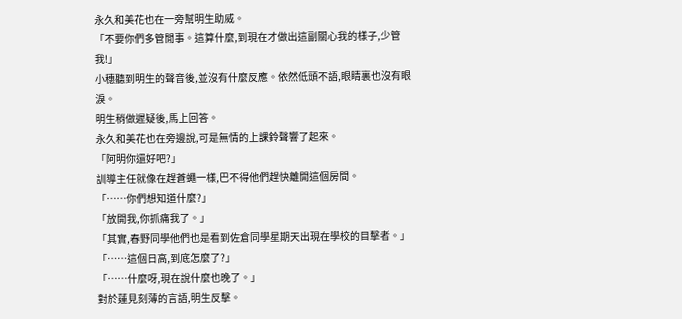永久和美花也在一旁幫明生助威。
「不要你們多管閒事。這算什麼,到現在才做出這副關心我的樣子,少管我!」
小穗聽到明生的聲音後,並沒有什麼反應。依然低頭不語,眼睛裏也沒有眼淚。
明生稍做遲疑後,馬上回答。
永久和美花也在旁邊說,可是無情的上課鈴聲響了起來。
「阿明你還好吧?」
訓導主任就像在趕蒼蠅一樣,巴不得他們趕快離開這個房間。
「……你們想知道什麼?」
「放開我,你抓痛我了。」
「其實,春野同學他們也是看到佐倉同學星期天出現在學校的目擊者。」
「……這個日高,到底怎麼了?」
「……什麼呀,現在說什麼也晚了。」
對於蓮見刻薄的言語,明生反擊。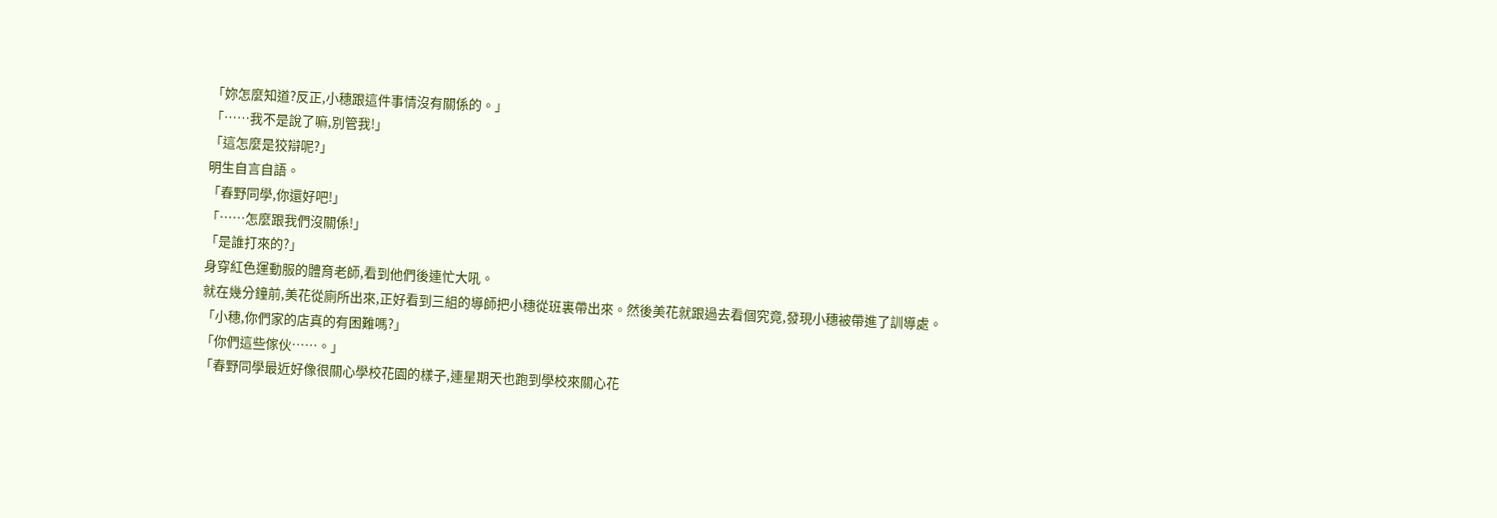「妳怎麼知道?反正,小穗跟這件事情沒有關係的。」
「……我不是說了嘛,別管我!」
「這怎麼是狡辯呢?」
明生自言自語。
「春野同學,你還好吧!」
「……怎麼跟我們沒關係!」
「是誰打來的?」
身穿紅色運動服的體育老師,看到他們後連忙大吼。
就在幾分鐘前,美花從廁所出來,正好看到三組的導師把小穗從班裏帶出來。然後美花就跟過去看個究竟,發現小穗被帶進了訓導處。
「小穗,你們家的店真的有困難嗎?」
「你們這些傢伙……。」
「春野同學最近好像很關心學校花園的樣子,連星期天也跑到學校來關心花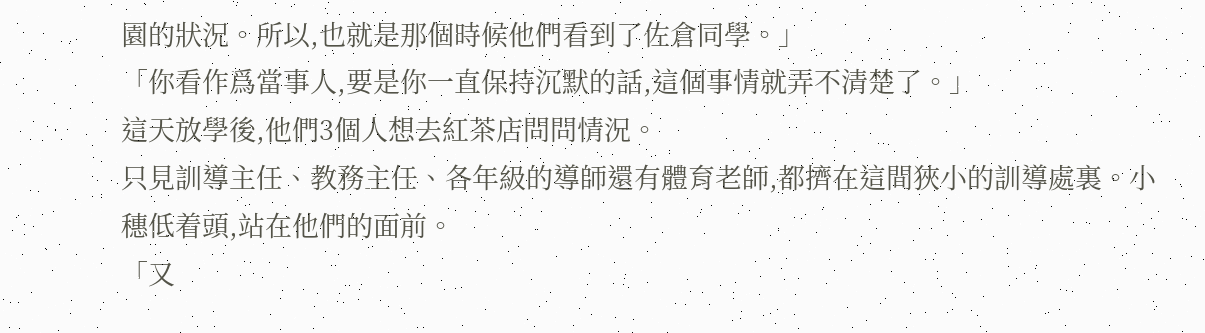園的狀況。所以,也就是那個時候他們看到了佐倉同學。」
「你看作爲當事人,要是你一直保持沉默的話,這個事情就弄不清楚了。」
這天放學後,他們3個人想去紅茶店問問情況。
只見訓導主任、教務主任、各年級的導師還有體育老師,都擠在這間狹小的訓導處裏。小穗低着頭,站在他們的面前。
「又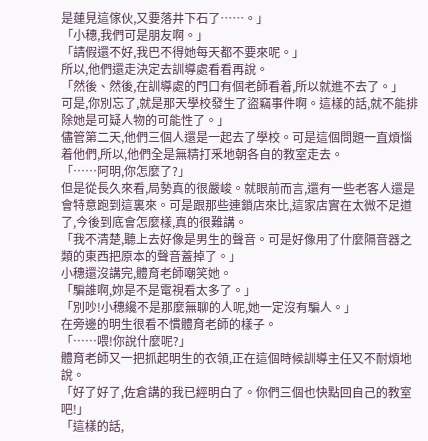是蓮見這傢伙,又要落井下石了……。」
「小穗,我們可是朋友啊。」
「請假還不好,我巴不得她每天都不要來呢。」
所以,他們還走決定去訓導處看看再說。
「然後、然後,在訓導處的門口有個老師看着,所以就進不去了。」
可是,你別忘了,就是那天學校發生了盜竊事件啊。這樣的話,就不能排除她是可疑人物的可能性了。」
儘管第二天,他們三個人還是一起去了學校。可是這個問題一直煩惱着他們,所以,他們全是無精打釆地朝各自的教室走去。
「……阿明,你怎麼了?」
但是從長久來看,局勢真的很嚴峻。就眼前而言,還有一些老客人還是會特意跑到這裏來。可是跟那些連鎖店來比,這家店實在太微不足道了,今後到底會怎麼樣,真的很難講。
「我不清楚,聽上去好像是男生的聲音。可是好像用了什麼隔音器之類的東西把原本的聲音蓋掉了。」
小穗還沒講完,體育老師嘲笑她。
「騙誰啊,妳是不是電視看太多了。」
「別吵!小穗纔不是那麼無聊的人呢,她一定沒有騙人。」
在旁邊的明生很看不慣體育老師的樣子。
「……喂!你說什麼呢?」
體育老師又一把抓起明生的衣領,正在這個時候訓導主任又不耐煩地說。
「好了好了,佐倉講的我已經明白了。你們三個也快點回自己的教室吧!」
「這樣的話,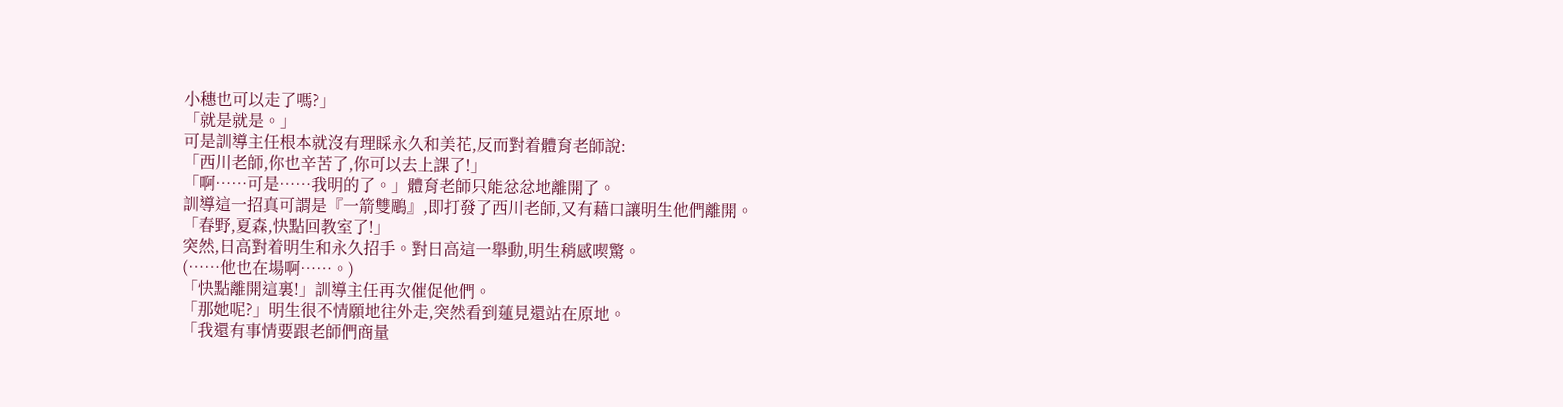小穗也可以走了嗎?」
「就是就是。」
可是訓導主任根本就沒有理睬永久和美花,反而對着體育老師說:
「西川老師,你也辛苦了,你可以去上課了!」
「啊……可是……我明的了。」體育老師只能忿忿地離開了。
訓導這一招真可謂是『一箭雙鵰』,即打發了西川老師,又有藉口讓明生他們離開。
「春野,夏森,快點回教室了!」
突然,日高對着明生和永久招手。對日高這一舉動,明生稍感喫驚。
(……他也在場啊……。)
「快點離開這裏!」訓導主任再次催促他們。
「那她呢?」明生很不情願地往外走,突然看到蓮見還站在原地。
「我還有事情要跟老師們商量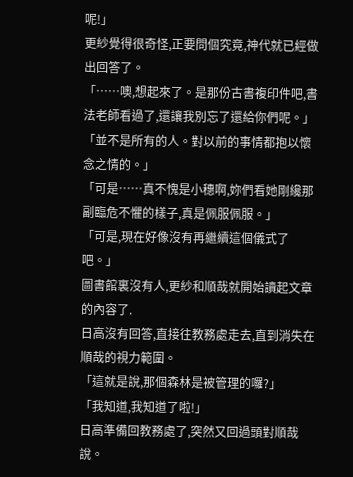呢!」
更紗覺得很奇怪,正要問個究竟,神代就已經做出回答了。
「……噢,想起來了。是那份古書複印件吧,書法老師看過了,還讓我別忘了還給你們呢。」
「並不是所有的人。對以前的事情都抱以懷念之情的。」
「可是……真不愧是小穗啊,妳們看她剛纔那副臨危不懼的樣子,真是佩服佩服。」
「可是,現在好像沒有再繼續這個儀式了吧。」
圖書館裏沒有人,更紗和順哉就開始讀起文章的內容了.
日高沒有回答,直接往教務處走去,直到消失在順哉的視力範圍。
「這就是說,那個森林是被管理的囉?」
「我知道,我知道了啦!」
日高準備回教務處了,突然又回過頭對順哉說。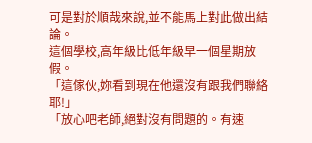可是對於順哉來說,並不能馬上對此做出結論。
這個學校,高年級比低年級早一個星期放假。
「這傢伙,妳看到現在他還沒有跟我們聯絡耶!」
「放心吧老師,絕對沒有問題的。有速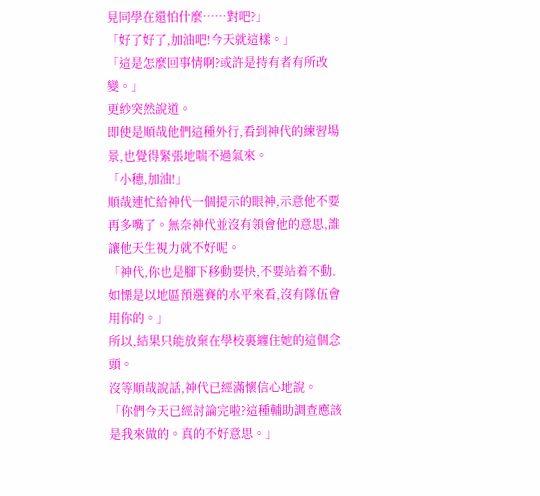見同學在還怕什麼……對吧?」
「好了好了,加油吧!今天就這樣。」
「這是怎麼回事情啊?或許是持有者有所改變。」
更紗突然說道。
即使是順哉他們這種外行,看到神代的練習場景,也覺得緊張地喘不過氣來。
「小穗,加油!」
順哉連忙給神代一個提示的眼神,示意他不要再多嘴了。無奈神代並沒有領會他的意思,誰讓他天生視力就不好呢。
「神代,你也是腳下移動要快,不要站着不動.如慄是以地區預選賽的水平來看,沒有隊伍會用你的。」
所以,結果只能放棄在學校裏纏住她的這個念頭。
沒等順哉說話,神代已經滿懷信心地說。
「你們今天已經討論完啦?這種輔助調查應該是我來做的。真的不好意思。」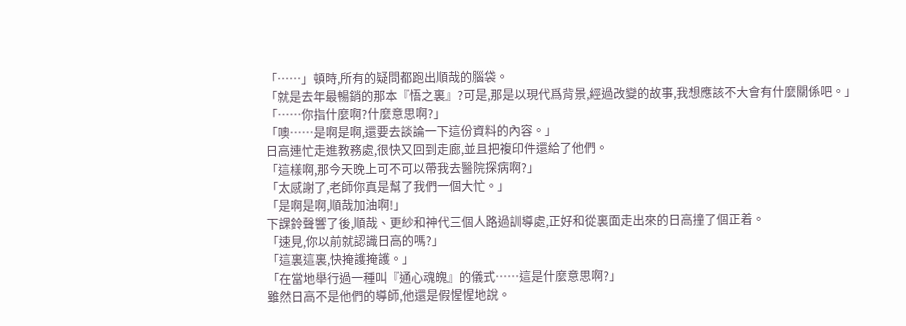「……」頓時,所有的疑問都跑出順哉的腦袋。
「就是去年最暢銷的那本『悟之裏』?可是,那是以現代爲背景,經過改變的故事,我想應該不大會有什麼關係吧。」
「……你指什麼啊?什麼意思啊?」
「噢……是啊是啊,還要去談論一下這份資料的內容。」
日高連忙走進教務處,很快又回到走廊,並且把複印件還給了他們。
「這樣啊,那今天晚上可不可以帶我去醫院探病啊?」
「太感謝了,老師你真是幫了我們一個大忙。」
「是啊是啊,順哉加油啊!」
下課鈴聲響了後,順哉、更紗和神代三個人路過訓導處,正好和從裏面走出來的日高撞了個正着。
「速見,你以前就認識日高的嗎?」
「這裏這裏,快掩護掩護。」
「在當地舉行過一種叫『通心魂魄』的儀式……這是什麼意思啊?」
雖然日高不是他們的導師,他還是假惺惺地說。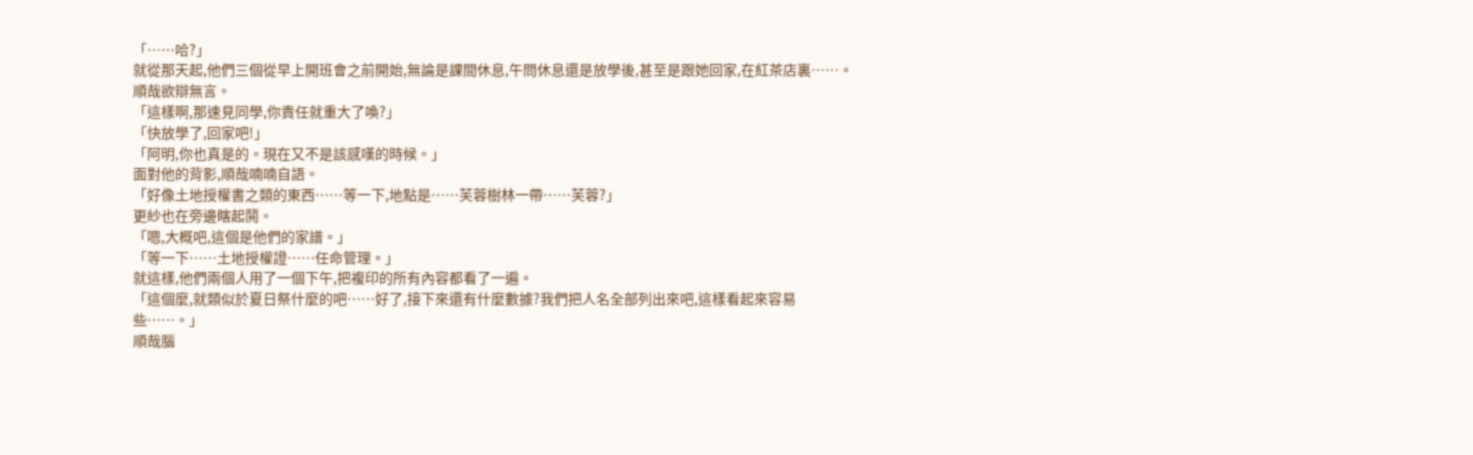「……哈?」
就從那天起,他們三個從早上開班會之前開始,無論是課間休息,午問休息還是放學後,甚至是跟她回家,在紅茶店裏……。
順哉欲辯無言。
「這樣啊,那速見同學,你責任就重大了喚?」
「快放學了,回家吧!」
「阿明,你也真是的。現在又不是該感嘆的時候。」
面對他的背影,順哉喃喃自語。
「好像土地授權書之類的東西……等一下,地點是……芙蓉樹林一帶……芙蓉?」
更紗也在旁邊瞎起鬨。
「嗯,大概吧,這個是他們的家譜。」
「等一下……土地授權證……任命管理。」
就這樣,他們兩個人用了一個下午,把複印的所有內容都看了一遍。
「這個麼,就類似於夏日祭什麼的吧……好了,接下來還有什麼數據?我們把人名全部列出來吧,這樣看起來容易些……。」
順哉腦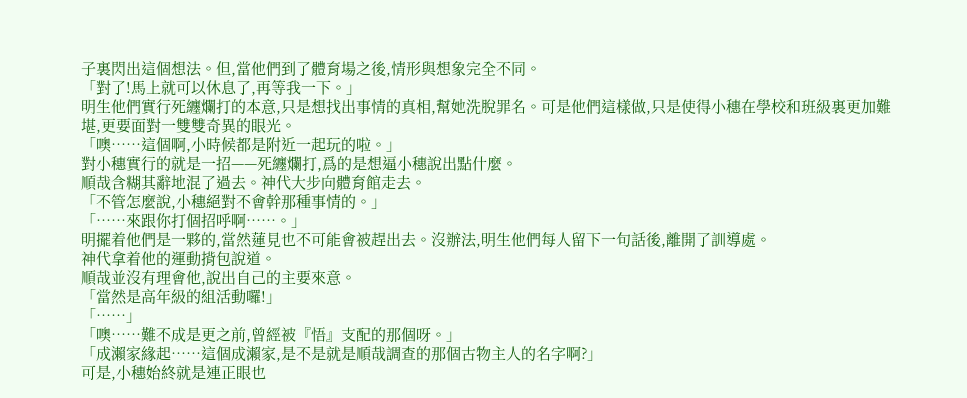子裏閃出這個想法。但,當他們到了體育場之後,情形與想象完全不同。
「對了!馬上就可以休息了,再等我一下。」
明生他們實行死纏爛打的本意,只是想找出事情的真相,幫她洗脫罪名。可是他們這樣做,只是使得小穗在學校和班級裏更加難堪,更要面對一雙雙奇異的眼光。
「噢……這個啊,小時候都是附近一起玩的啦。」
對小穗實行的就是一招——死纏爛打,爲的是想逼小穗說出點什麼。
順哉含糊其辭地混了過去。神代大步向體育館走去。
「不管怎麼說,小穗絕對不會幹那種事情的。」
「……來跟你打個招呼啊……。」
明擺着他們是一夥的,當然蓮見也不可能會被趕出去。沒辦法,明生他們每人留下一句話後,離開了訓導處。
神代拿着他的運動揹包說道。
順哉並沒有理會他,說出自己的主要來意。
「當然是高年級的組活動囉!」
「……」
「噢……難不成是更之前,曾經被『悟』支配的那個呀。」
「成瀨家緣起……這個成瀨家,是不是就是順哉調查的那個古物主人的名字啊?」
可是,小穗始終就是連正眼也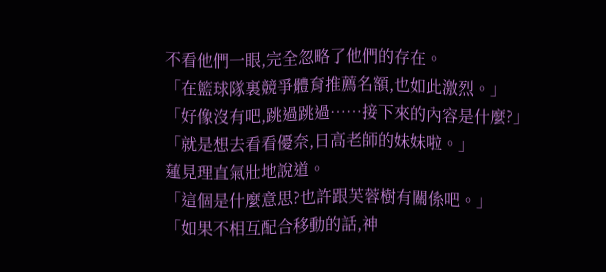不看他們一眼,完全忽略了他們的存在。
「在籃球隊裏競爭體育推薦名額,也如此激烈。」
「好像沒有吧,跳過跳過……接下來的內容是什麼?」
「就是想去看看優奈,日高老師的妹妹啦。」
蓮見理直氣壯地說道。
「這個是什麼意思?也許跟芙蓉樹有關係吧。」
「如果不相互配合移動的話,神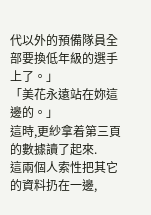代以外的預備隊員全部要換低年級的選手上了。」
「美花永遠站在妳這邊的。」
這時,更紗拿着第三頁的數據讀了起來.
這兩個人索性把其它的資料扔在一邊,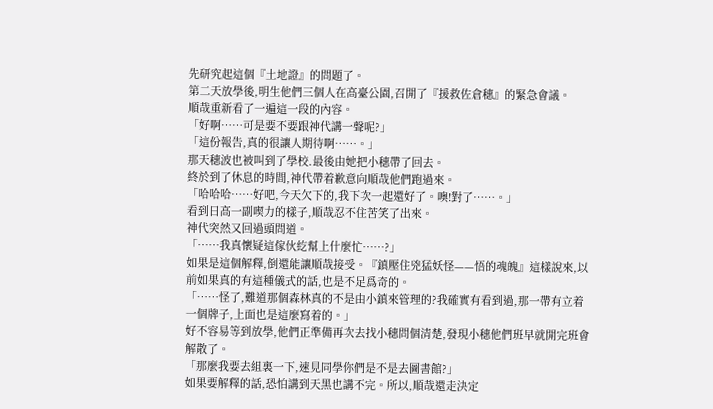先研究起這個『土地證』的問題了。
第二天放學後,明生他們三個人在高臺公園,召開了『援救佐倉穗』的緊急會議。
順哉重新看了一遍這一段的內容。
「好啊……可是要不要跟神代講一聲呢?」
「這份報告,真的很讓人期待啊……。」
那天穗波也被叫到了學校.最後由她把小穗帶了回去。
終於到了休息的時間,神代帶着歉意向順哉他們跑過來。
「哈哈哈……好吧,今天欠下的,我下次一起還好了。噢!對了……。」
看到日高一副喫力的樣子,順哉忍不住苦笑了出來。
神代突然又回過頭問道。
「……我真懷疑這傢伙紇幫上什麼忙……?」
如果是這個解釋,倒還能讓順哉接受。『鎮壓住兇猛妖怪——悟的魂魄』這樣說來,以前如果真的有這種儀式的話,也是不足爲奇的。
「……怪了,難道那個森林真的不是由小鎮來管理的?我確實有看到過,那一帶有立着一個牌子,上面也是這麼寫着的。」
好不容易等到放學,他們正準備再次去找小穗問個清楚,發現小穗他們班早就開完班會解散了。
「那麼我要去組裏一下,速見同學你們是不是去圖書館?」
如果要解釋的話,恐怕講到天黑也講不完。所以,順哉還走決定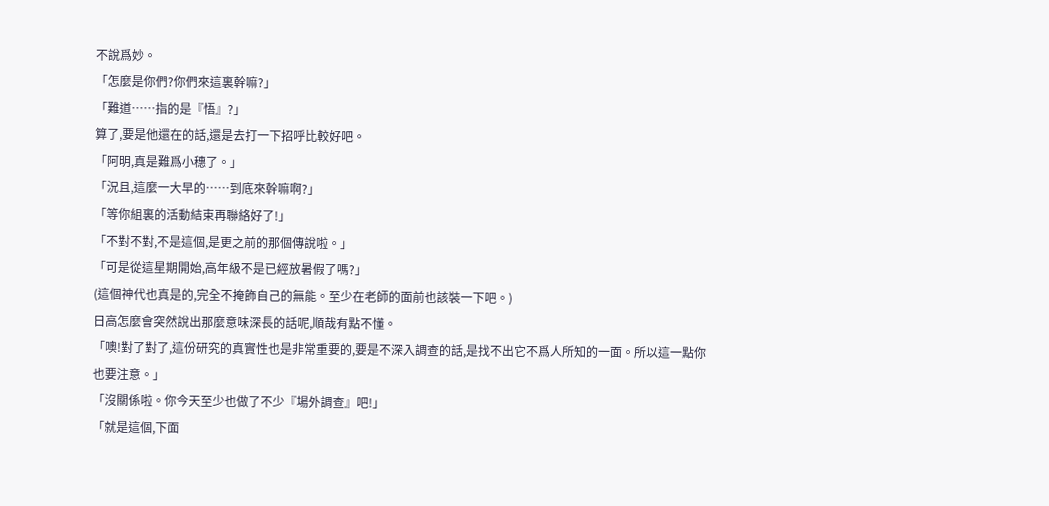不說爲妙。
「怎麼是你們?你們來這裏幹嘛?」
「難道……指的是『悟』?」
算了,要是他還在的話,還是去打一下招呼比較好吧。
「阿明,真是難爲小穗了。」
「況且,這麼一大早的……到底來幹嘛啊?」
「等你組裏的活動結束再聯絡好了!」
「不對不對,不是這個,是更之前的那個傳說啦。」
「可是從這星期開始,高年級不是已經放暑假了嗎?」
(這個神代也真是的,完全不掩飾自己的無能。至少在老師的面前也該裝一下吧。)
日高怎麼會突然說出那麼意味深長的話呢,順哉有點不懂。
「噢!對了對了,這份研究的真實性也是非常重要的,要是不深入調查的話,是找不出它不爲人所知的一面。所以這一點你也要注意。」
「沒關係啦。你今天至少也做了不少『場外調查』吧!」
「就是這個,下面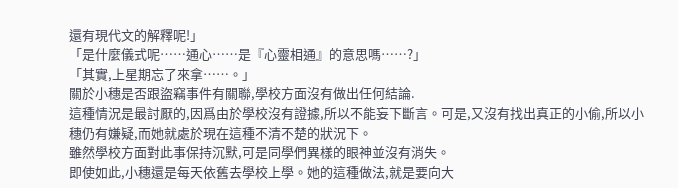還有現代文的解釋呢!」
「是什麼儀式呢……通心……是『心靈相通』的意思嗎……?」
「其實,上星期忘了來拿……。」
關於小穗是否跟盜竊事件有關聯,學校方面沒有做出任何結論.
這種情況是最討厭的,因爲由於學校沒有證據,所以不能妄下斷言。可是,又沒有找出真正的小偷,所以小穗仍有嫌疑,而她就處於現在這種不清不楚的狀況下。
雖然學校方面對此事保持沉默,可是同學們異樣的眼神並沒有消失。
即使如此,小穗還是每天依舊去學校上學。她的這種做法,就是要向大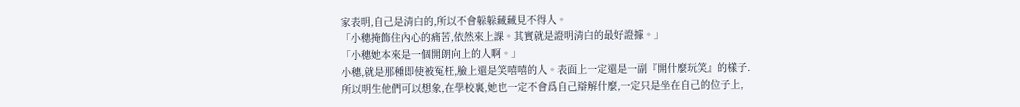家表明,自己是清白的,所以不會躲躲藏藏見不得人。
「小穗掩飾住內心的痛苦,依然來上課。其實就是證明清白的最好證據。」
「小穗她本來是一個開朗向上的人啊。」
小穗,就是那種即使被冤枉,臉上還是笑嘻嘻的人。表面上一定還是一副『開什麼玩笑』的樣子.
所以明生他們可以想象,在學校裏,她也一定不會爲自己辯解什麼,一定只是坐在自己的位子上,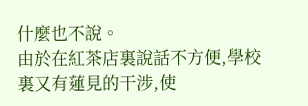什麼也不說。
由於在紅茶店裏說話不方便,學校裏又有蓮見的干涉,使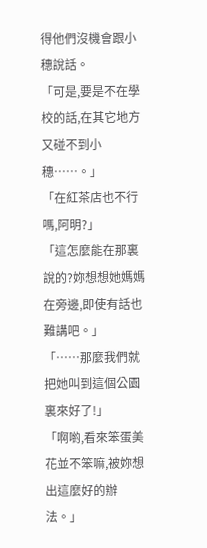得他們沒機會跟小穗說話。
「可是,要是不在學校的話,在其它地方又碰不到小穗……。」
「在紅茶店也不行嗎,阿明?」
「這怎麼能在那裏說的?妳想想她媽媽在旁邊,即使有話也難講吧。」
「……那麼我們就把她叫到這個公園裏來好了!」
「啊喲,看來笨蛋美花並不笨嘛,被妳想出這麼好的辦法。」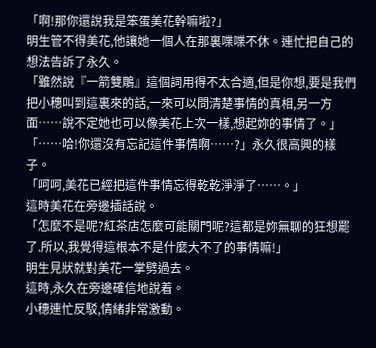「啊!那你還說我是笨蛋美花幹嘛啦?」
明生管不得美花,他讓她一個人在那裏喋喋不休。連忙把自己的想法告訴了永久。
「雖然說『一箭雙鵰』這個詞用得不太合適,但是你想,要是我們把小穗叫到這裏來的話,一來可以問清楚事情的真相,另一方面……說不定她也可以像美花上次一樣,想起妳的事情了。」
「……哈!你還沒有忘記這件事情啊……?」永久很高興的樣子。
「呵呵,美花已經把這件事情忘得乾乾淨淨了……。」
這時美花在旁邊插話說。
「怎麼不是呢?紅茶店怎麼可能關門呢?這都是妳無聊的狂想罷了.所以,我覺得這根本不是什麼大不了的事情嘛!」
明生見狀就對美花一掌劈過去。
這時,永久在旁邊確信地說着。
小穗連忙反駁,情緒非常激動。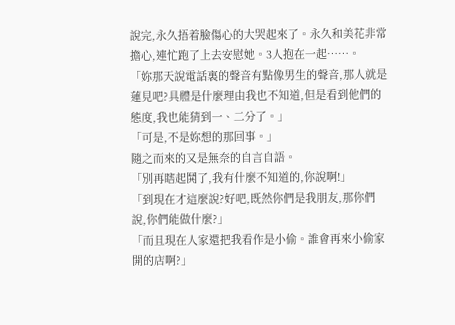說完,永久捂着臉傷心的大哭起來了。永久和美花非常擔心,連忙跑了上去安慰她。3人抱在一起……。
「妳那天說電話裏的聲音有點像男生的聲音,那人就是蓮見吧?具體是什麼理由我也不知道,但是看到他們的態度,我也能猜到一、二分了。」
「可是,不是妳想的那回事。」
隨之而來的又是無奈的自言自語。
「別再瞎起鬨了,我有什麼不知道的,你說啊!」
「到現在才這麼說?好吧,既然你們是我朋友,那你們說,你們能做什麼?」
「而且現在人家還把我看作是小偷。誰會再來小偷家開的店啊?」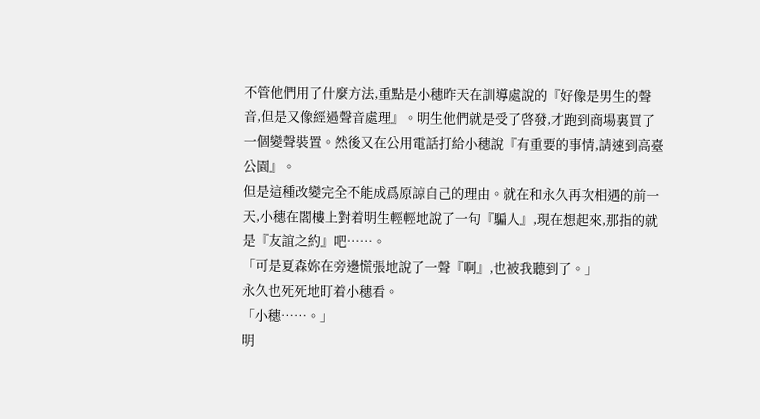不管他們用了什麼方法,重點是小穗昨天在訓導處說的『好像是男生的聲音,但是又像經過聲音處理』。明生他們就是受了啓發,才跑到商場裏買了一個變聲裝置。然後又在公用電話打給小穗說『有重要的事情,請速到高臺公園』。
但是這種改變完全不能成爲原諒自己的理由。就在和永久再次相遇的前一天,小穗在閣樓上對着明生輕輕地說了一句『騙人』,現在想起來,那指的就是『友誼之約』吧……。
「可是夏森妳在旁邊慌張地說了一聲『啊』,也被我聽到了。」
永久也死死地盯着小穗看。
「小穗……。」
明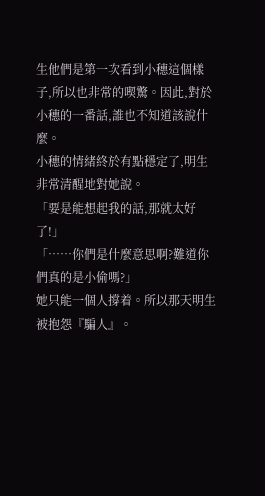生他們是第一次看到小穗這個樣子,所以也非常的喫驚。因此,對於小穗的一番話,誰也不知道該說什麼。
小穗的情緒終於有點穩定了,明生非常清醒地對她說。
「要是能想起我的話,那就太好了!」
「……你們是什麼意思啊?難道你們真的是小偷嗎?」
她只能一個人撐着。所以那天明生被抱怨『騙人』。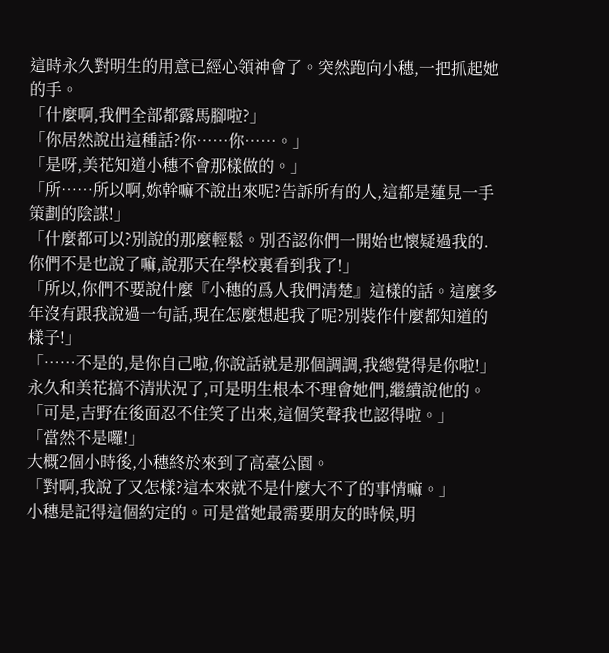這時永久對明生的用意已經心領神會了。突然跑向小穗,一把抓起她的手。
「什麼啊,我們全部都露馬腳啦?」
「你居然說出這種話?你……你……。」
「是呀,美花知道小穗不會那樣做的。」
「所……所以啊,妳幹嘛不說出來呢?告訴所有的人,這都是蓮見一手策劃的陰謀!」
「什麼都可以?別說的那麼輕鬆。別否認你們一開始也懷疑過我的.你們不是也說了嘛,說那天在學校裏看到我了!」
「所以,你們不要說什麼『小穗的爲人我們清楚』這樣的話。這麼多年沒有跟我說過一句話,現在怎麼想起我了呢?別裝作什麼都知道的樣子!」
「……不是的,是你自己啦,你說話就是那個調調,我總覺得是你啦!」
永久和美花搞不清狀況了,可是明生根本不理會她們,繼續說他的。
「可是,吉野在後面忍不住笑了出來,這個笑聲我也認得啦。」
「當然不是囉!」
大概2個小時後,小穗終於來到了高臺公園。
「對啊,我說了又怎樣?這本來就不是什麼大不了的事情嘛。」
小穗是記得這個約定的。可是當她最需要朋友的時候,明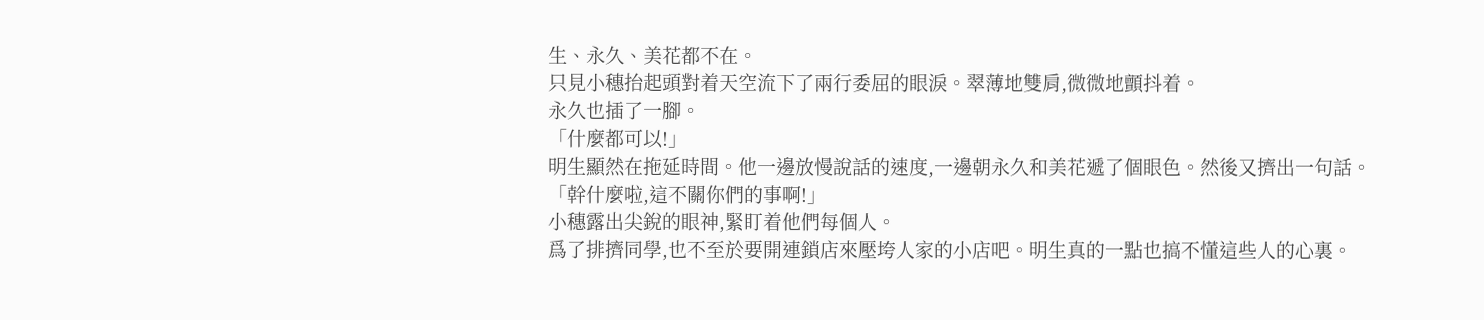生、永久、美花都不在。
只見小穗抬起頭對着天空流下了兩行委屈的眼淚。翠薄地雙肩,微微地顫抖着。
永久也插了一腳。
「什麼都可以!」
明生顯然在拖延時間。他一邊放慢說話的速度,一邊朝永久和美花遞了個眼色。然後又擠出一句話。
「幹什麼啦,這不關你們的事啊!」
小穗露出尖銳的眼神,緊盯着他們每個人。
爲了排擠同學,也不至於要開連鎖店來壓垮人家的小店吧。明生真的一點也搞不懂這些人的心裏。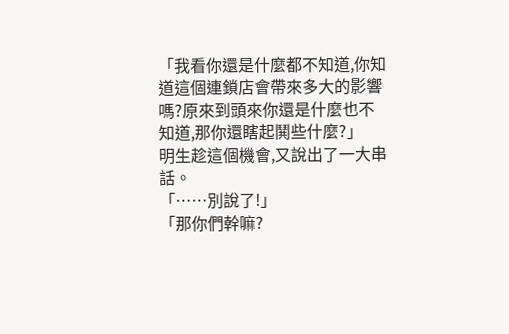「我看你還是什麼都不知道,你知道這個連鎖店會帶來多大的影響嗎?原來到頭來你還是什麼也不知道,那你還瞎起鬨些什麼?」
明生趁這個機會,又說出了一大串話。
「……別說了!」
「那你們幹嘛?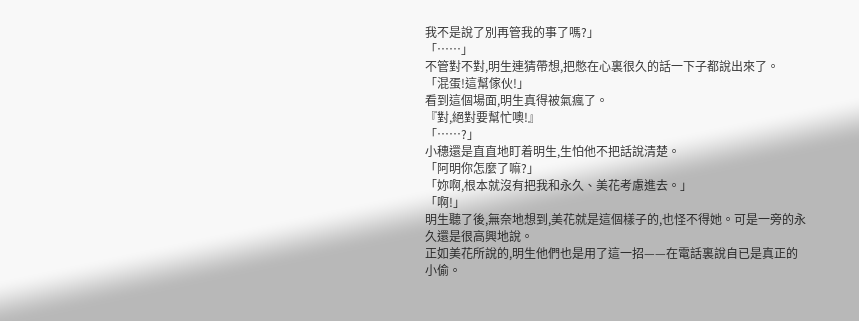我不是說了別再管我的事了嗎?」
「……」
不管對不對,明生連猜帶想,把憋在心裏很久的話一下子都說出來了。
「混蛋!這幫傢伙!」
看到這個場面,明生真得被氣瘋了。
『對,絕對要幫忙噢!』
「……?」
小穗還是直直地盯着明生,生怕他不把話說清楚。
「阿明你怎麼了嘛?」
「妳啊,根本就沒有把我和永久、美花考慮進去。」
「啊!」
明生聽了後,無奈地想到,美花就是這個樣子的,也怪不得她。可是一旁的永久還是很高興地說。
正如美花所說的,明生他們也是用了這一招——在電話裏說自已是真正的小偷。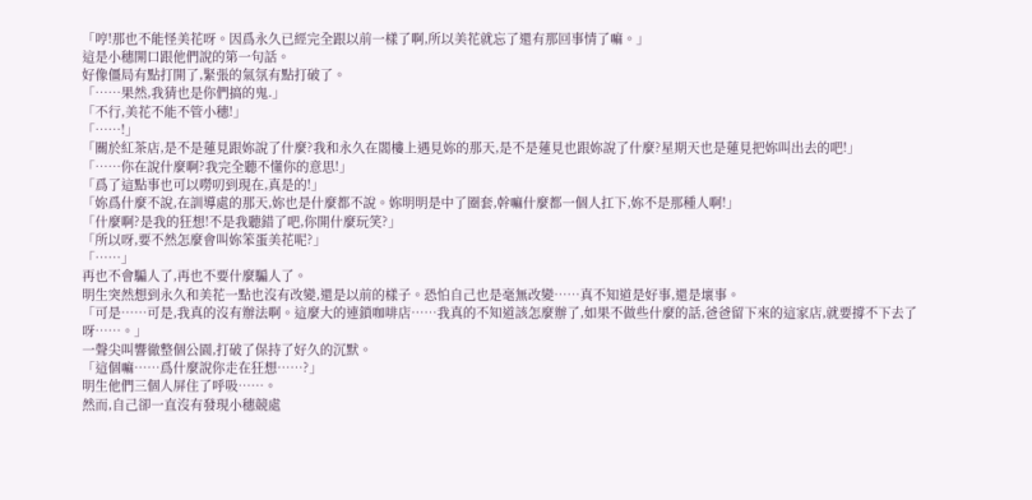「哼!那也不能怪美花呀。因爲永久已經完全跟以前一樣了啊,所以美花就忘了還有那回事情了嘛。」
這是小穗開口跟他們說的第一句話。
好像僵局有點打開了,緊張的氣氛有點打破了。
「……果然,我猜也是你們搞的鬼.」
「不行,美花不能不管小穗!」
「……!」
「關於紅茶店,是不是蓮見跟妳說了什麼?我和永久在閣樓上遇見妳的那天,是不是蓮見也跟妳說了什麼?星期天也是蓮見把妳叫出去的吧!」
「……你在說什麼啊?我完全聽不懂你的意思!」
「爲了這點事也可以嘮叨到現在,真是的!」
「妳爲什麼不說,在訓導處的那天,妳也是什麼都不說。妳明明是中了圈套,幹嘛什麼都一個人扛下,妳不是那種人啊!」
「什麼啊?是我的狂想!不是我聽錯了吧,你開什麼玩笑?」
「所以呀,要不然怎麼會叫妳笨蛋美花呢?」
「……」
再也不會騙人了,再也不要什麼騙人了。
明生突然想到永久和美花一點也沒有改變,還是以前的樣子。恐怕自己也是毫無改變……真不知道是好事,還是壞事。
「可是……可是,我真的沒有辦法啊。這麼大的連鎖咖啡店……我真的不知道該怎麼辦了,如果不做些什麼的話,爸爸留下來的這家店,就要撐不下去了呀……。」
一聲尖叫響徹整個公園,打破了保持了好久的沉默。
「這個嘛……爲什麼說你走在狂想……?」
明生他們三個人屏住了呼吸……。
然而,自己卻一直沒有發現小穗競處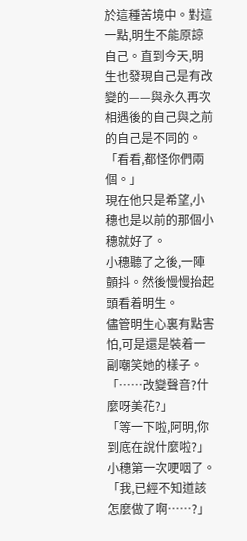於這種苦境中。對這一點,明生不能原諒自己。直到今天,明生也發現自己是有改變的——與永久再次相遇後的自己與之前的自己是不同的。
「看看,都怪你們兩個。」
現在他只是希望,小穗也是以前的那個小穗就好了。
小穗聽了之後,一陣顫抖。然後慢慢抬起頭看着明生。
儘管明生心裏有點害怕,可是還是裝着一副嘲笑她的樣子。
「……改變聲音?什麼呀美花?」
「等一下啦,阿明,你到底在說什麼啦?」
小穗第一次哽咽了。
「我,已經不知道該怎麼做了啊……?」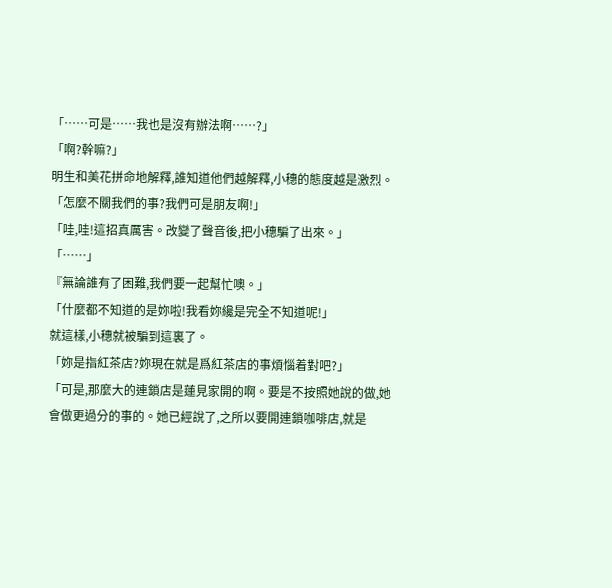「……可是……我也是沒有辦法啊……?」
「啊?幹嘛?」
明生和美花拼命地解釋,誰知道他們越解釋,小穗的態度越是激烈。
「怎麼不關我們的事?我們可是朋友啊!」
「哇,哇!這招真厲害。改變了聲音後,把小穗騙了出來。」
「……」
『無論誰有了困難,我們要一起幫忙噢。」
「什麼都不知道的是妳啦!我看妳纔是完全不知道呢!」
就這樣,小穗就被騙到這裏了。
「妳是指紅茶店?妳現在就是爲紅茶店的事煩惱着對吧?」
「可是,那麼大的連鎖店是蓮見家開的啊。要是不按照她說的做,她會做更過分的事的。她已經說了,之所以要開連鎖咖啡店,就是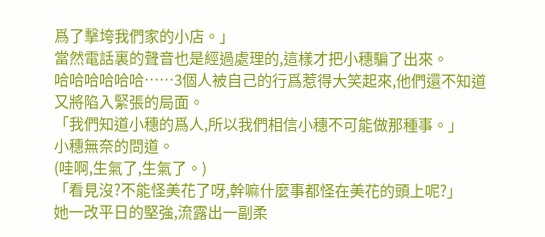爲了擊垮我們家的小店。」
當然電話裏的聲音也是經過處理的,這樣才把小穗騙了出來。
哈哈哈哈哈哈……3個人被自己的行爲惹得大笑起來,他們還不知道又將陷入緊張的局面。
「我們知道小穗的爲人,所以我們相信小穗不可能做那種事。」
小穗無奈的問道。
(哇啊,生氣了,生氣了。)
「看見沒?不能怪美花了呀,幹嘛什麼事都怪在美花的頭上呢?」
她一改平日的堅強,流露出一副柔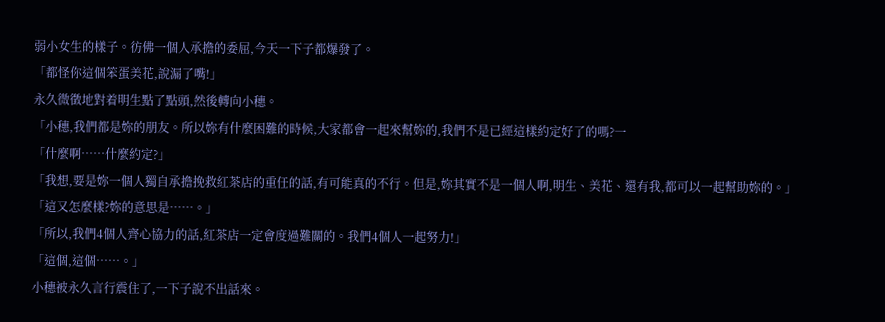弱小女生的樣子。彷佛一個人承擔的委屈,今天一下子都爆發了。
「都怪你這個笨蛋美花,說漏了嘴!」
永久微徵地對着明生點了點頭,然後轉向小穗。
「小穗,我們都是妳的朋友。所以妳有什麼困難的時候,大家都會一起來幫妳的,我們不是已經這樣約定好了的嗎?一
「什麼啊……什麼約定?」
「我想,要是妳一個人獨自承擔挽救紅茶店的重任的話,有可能真的不行。但是,妳其實不是一個人啊,明生、美花、還有我,都可以一起幫助妳的。」
「這又怎麼樣?妳的意思是……。」
「所以,我們4個人齊心協力的話,紅茶店一定會度過難關的。我們4個人一起努力!」
「這個,這個……。」
小穗被永久言行震住了,一下子說不出話來。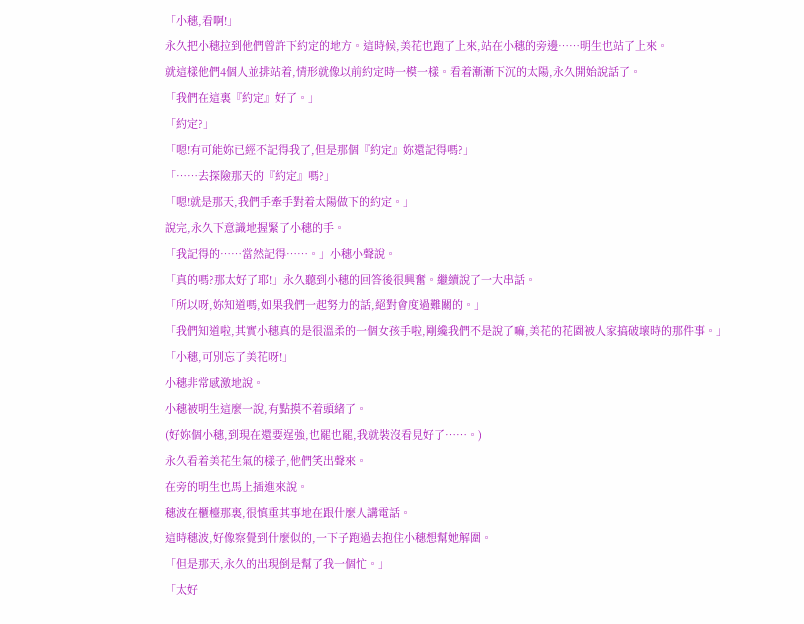「小穗,看啊!」
永久把小穗拉到他們曾許下約定的地方。這時候,美花也跑了上來,站在小穗的旁邊……明生也站了上來。
就這樣他們4個人並排站着,情形就像以前約定時一模一樣。看着漸漸下沉的太陽,永久開始說話了。
「我們在這裏『約定』好了。」
「約定?」
「嗯!有可能妳已經不記得我了,但是那個『約定』妳還記得嗎?」
「……去探險那天的『約定』嗎?」
「嗯!就是那天,我們手牽手對着太陽做下的約定。」
說完,永久下意識地握緊了小穗的手。
「我記得的……當然記得……。」小穗小聲說。
「真的嗎?那太好了耶!」永久聽到小穗的回答後很興奮。繼續說了一大串話。
「所以呀,妳知道嗎,如果我們一起努力的話,絕對會度過難關的。」
「我們知道啦,其實小穗真的是很溫柔的一個女孩手啦,剛纔我們不是說了嘛,美花的花園被人家搞破壞時的那件事。」
「小穗,可別忘了美花呀!」
小穗非常感激地說。
小穗被明生這麼一說,有點摸不着頭緒了。
(好妳個小穗,到現在還要逞強,也罷也罷,我就裝沒看見好了……。)
永久看着美花生氣的樣子,他們笑出聲來。
在旁的明生也馬上插進來說。
穗波在櫃檯那裏,很慎重其事地在跟什麼人講電話。
這時穗波,好像察覺到什麼似的,一下子跑過去抱住小穗想幫她解圍。
「但是那天,永久的出現倒是幫了我一個忙。」
「太好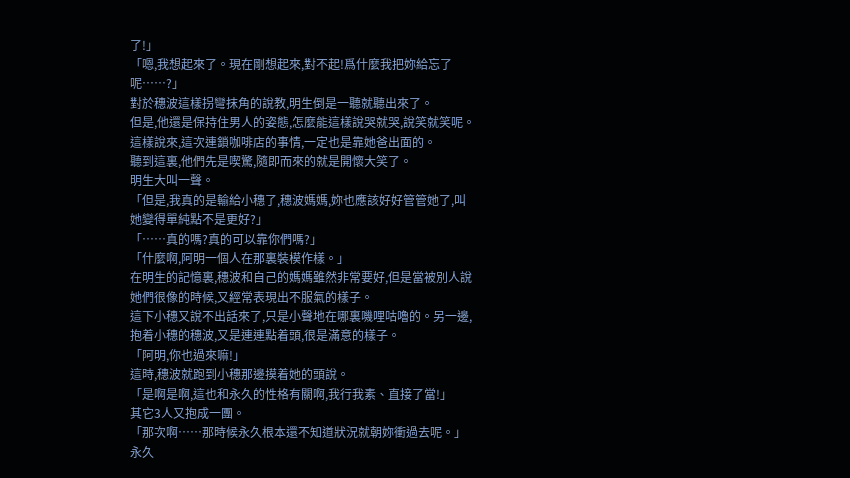了!」
「嗯,我想起來了。現在剛想起來,對不起!爲什麼我把妳給忘了呢……?」
對於穗波這樣拐彎抹角的說教,明生倒是一聽就聽出來了。
但是,他還是保持住男人的姿態,怎麼能這樣說哭就哭,說笑就笑呢。
這樣說來,這次連鎖咖啡店的事情,一定也是靠她爸出面的。
聽到這裏,他們先是喫驚,隨即而來的就是開懷大笑了。
明生大叫一聲。
「但是,我真的是輸給小穗了,穗波媽媽,妳也應該好好管管她了,叫她變得單純點不是更好?」
「……真的嗎?真的可以靠你們嗎?」
「什麼啊,阿明一個人在那裏裝模作樣。」
在明生的記憶裏,穗波和自己的媽媽雖然非常要好,但是當被別人說她們很像的時候,又經常表現出不服氣的樣子。
這下小穗又說不出話來了,只是小聲地在哪裏嘰哩咕嚕的。另一邊,抱着小穗的穗波,又是連連點着頭,很是滿意的樣子。
「阿明,你也過來嘛!」
這時,穗波就跑到小穗那邊摸着她的頭說。
「是啊是啊,這也和永久的性格有關啊,我行我素、直接了當!」
其它3人又抱成一團。
「那次啊……那時候永久根本還不知道狀況就朝妳衝過去呢。」
永久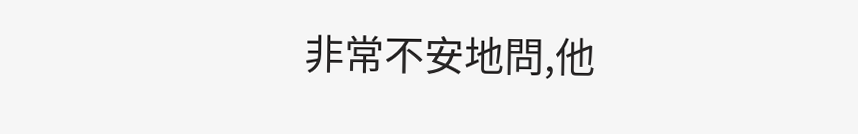非常不安地問,他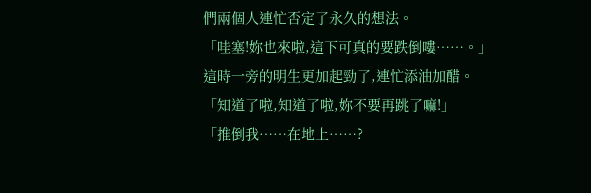們兩個人連忙否定了永久的想法。
「哇塞!妳也來啦,這下可真的要跌倒嘍……。」
這時一旁的明生更加起勁了,連忙添油加醋。
「知道了啦,知道了啦,妳不要再跳了嘛!」
「推倒我……在地上……?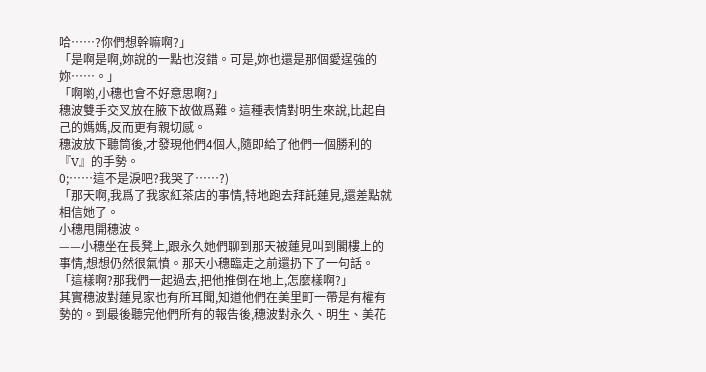哈……?你們想幹嘛啊?」
「是啊是啊,妳說的一點也沒錯。可是,妳也還是那個愛逞強的妳……。」
「啊喲,小穗也會不好意思啊?」
穗波雙手交叉放在腋下故做爲難。這種表情對明生來說,比起自己的媽媽,反而更有親切感。
穗波放下聽筒後,才發現他們4個人,隨即給了他們一個勝利的『V』的手勢。
0;……這不是淚吧?我哭了……?)
「那天啊,我爲了我家紅茶店的事情,特地跑去拜託蓮見,還差點就相信她了。
小穗甩開穗波。
——小穗坐在長凳上,跟永久她們聊到那天被蓮見叫到閣樓上的事情,想想仍然很氣憤。那天小穗臨走之前還扔下了一句話。
「這樣啊?那我們一起過去,把他推倒在地上,怎麼樣啊?」
其實穗波對蓮見家也有所耳聞,知道他們在美里町一帶是有權有勢的。到最後聽完他們所有的報告後,穗波對永久、明生、美花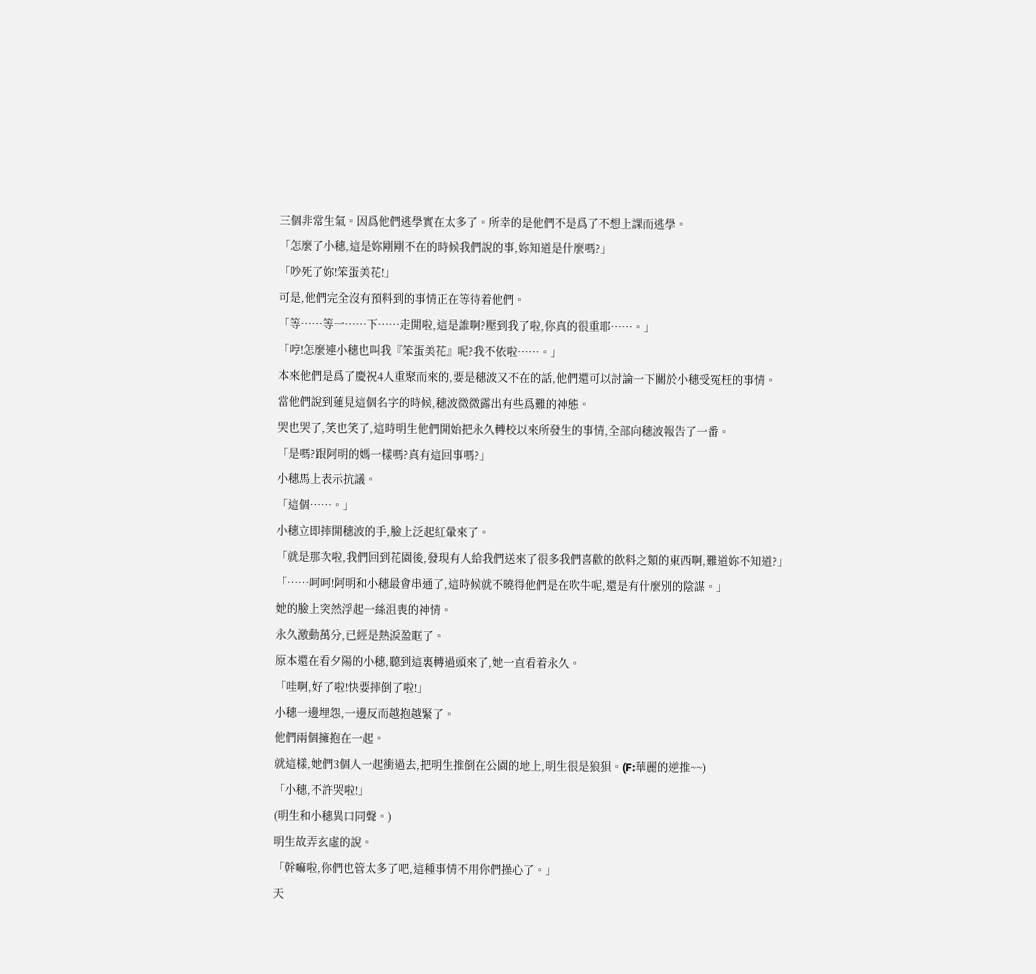三個非常生氣。因爲他們逃學實在太多了。所幸的是他們不是爲了不想上課而逃學。
「怎麼了小穗,這是妳剛剛不在的時候我們說的事,妳知道是什麼嗎?」
「吵死了妳!笨蛋美花!」
可是,他們完全沒有預料到的事情正在等待着他們。
「等……等一……下……走開啦,這是誰啊?壓到我了啦,你真的很重耶……。」
「哼!怎麼連小穗也叫我『笨蛋美花』呢?我不依啦……。」
本來他們是爲了慶祝4人重聚而來的,要是穗波又不在的話,他們還可以討論一下關於小穗受冤枉的事情。
當他們說到蓮見這個名字的時候,穗波微微露出有些爲難的神態。
哭也哭了,笑也笑了,這時明生他們開始把永久轉校以來所發生的事情,全部向穗波報告了一番。
「是嗎?跟阿明的媽一樣嗎?真有這回事嗎?」
小穗馬上表示抗議。
「這個……。」
小穗立即摔開穗波的手,臉上泛起紅暈來了。
「就是那次啦,我們回到花園後,發現有人給我們送來了很多我們喜歡的飲料之類的東西啊,難道妳不知道?」
「……呵呵!阿明和小穗最會串通了,這時候就不曉得他們是在吹牛呢,還是有什麼別的陰謀。」
她的臉上突然浮起一絲沮喪的神情。
永久激動萬分,已經是熱淚盈眶了。
原本還在看夕陽的小穗,聽到這裏轉過頭來了,她一直看着永久。
「哇啊,好了啦!快要摔倒了啦!」
小穗一邊埋怨,一邊反而越抱越緊了。
他們兩個擁抱在一起。
就這樣,她們3個人一起衝過去,把明生推倒在公園的地上,明生很是狼狽。(F:華麗的逆推~~)
「小穗,不許哭啦!」
(明生和小穗異口同聲。)
明生故弄玄虛的說。
「幹嘛啦,你們也管太多了吧,這種事情不用你們操心了。」
天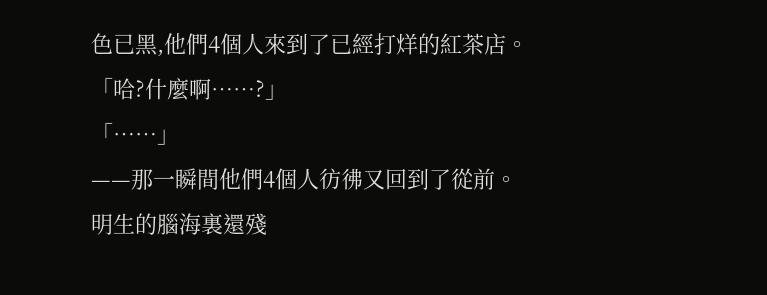色已黑,他們4個人來到了已經打烊的紅茶店。
「哈?什麼啊……?」
「……」
——那一瞬間他們4個人彷彿又回到了從前。
明生的腦海裏還殘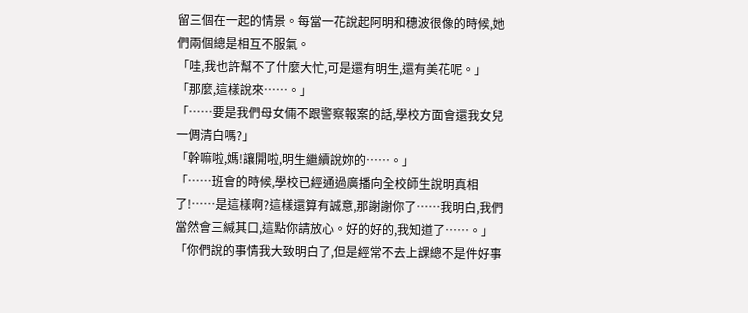留三個在一起的情景。每當一花說起阿明和穗波很像的時候,她們兩個總是相互不服氣。
「哇,我也許幫不了什麼大忙,可是還有明生,還有美花呢。」
「那麼,這樣說來……。」
「……要是我們母女倆不跟警察報案的話,學校方面會還我女兒一倜清白嗎?」
「幹嘛啦,媽!讓開啦,明生繼續說妳的……。」
「……班會的時候,學校已經通過廣播向全校師生說明真相了!……是這樣啊?這樣還算有誠意,那謝謝你了……我明白,我們當然會三緘其口,這點你請放心。好的好的,我知道了……。」
「你們說的事情我大致明白了,但是經常不去上課總不是件好事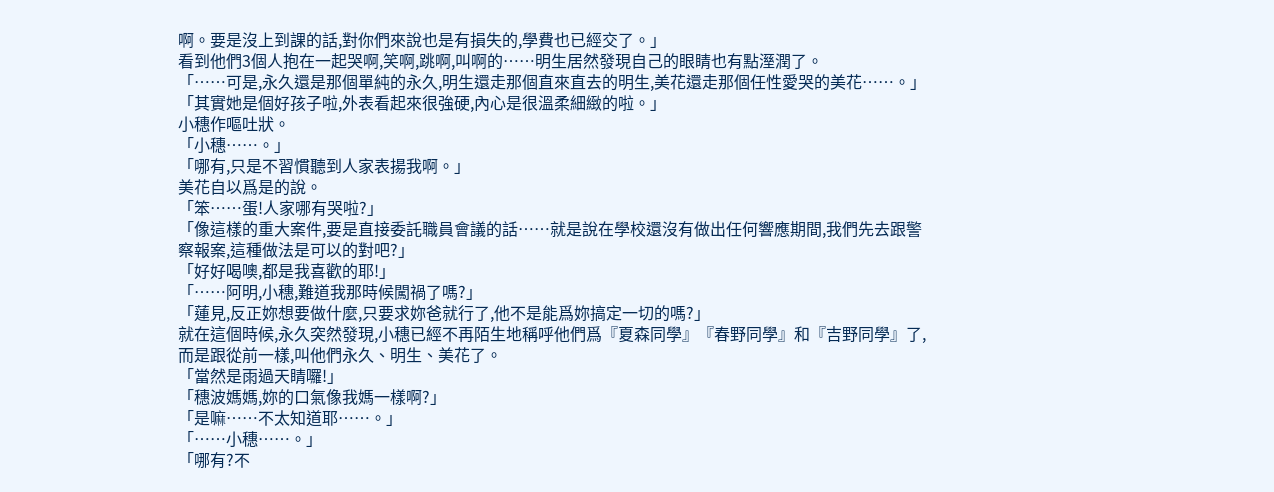啊。要是沒上到課的話,對你們來說也是有損失的,學費也已經交了。」
看到他們3個人抱在一起哭啊,笑啊,跳啊,叫啊的……明生居然發現自己的眼睛也有點溼潤了。
「……可是,永久還是那個單純的永久,明生還走那個直來直去的明生,美花還走那個任性愛哭的美花……。」
「其實她是個好孩子啦,外表看起來很強硬,內心是很溫柔細緻的啦。」
小穗作嘔吐狀。
「小穗……。」
「哪有,只是不習慣聽到人家表揚我啊。」
美花自以爲是的說。
「笨……蛋!人家哪有哭啦?」
「像這樣的重大案件,要是直接委託職員會議的話……就是說在學校還沒有做出任何響應期間,我們先去跟警察報案,這種做法是可以的對吧?」
「好好喝噢,都是我喜歡的耶!」
「……阿明,小穗,難道我那時候闖禍了嗎?」
「蓮見,反正妳想要做什麼,只要求妳爸就行了,他不是能爲妳搞定一切的嗎?」
就在這個時候,永久突然發現,小穗已經不再陌生地稱呼他們爲『夏森同學』『春野同學』和『吉野同學』了,而是跟從前一樣,叫他們永久、明生、美花了。
「當然是雨過天睛囉!」
「穗波媽媽,妳的口氣像我媽一樣啊?」
「是嘛……不太知道耶……。」
「……小穗……。」
「哪有?不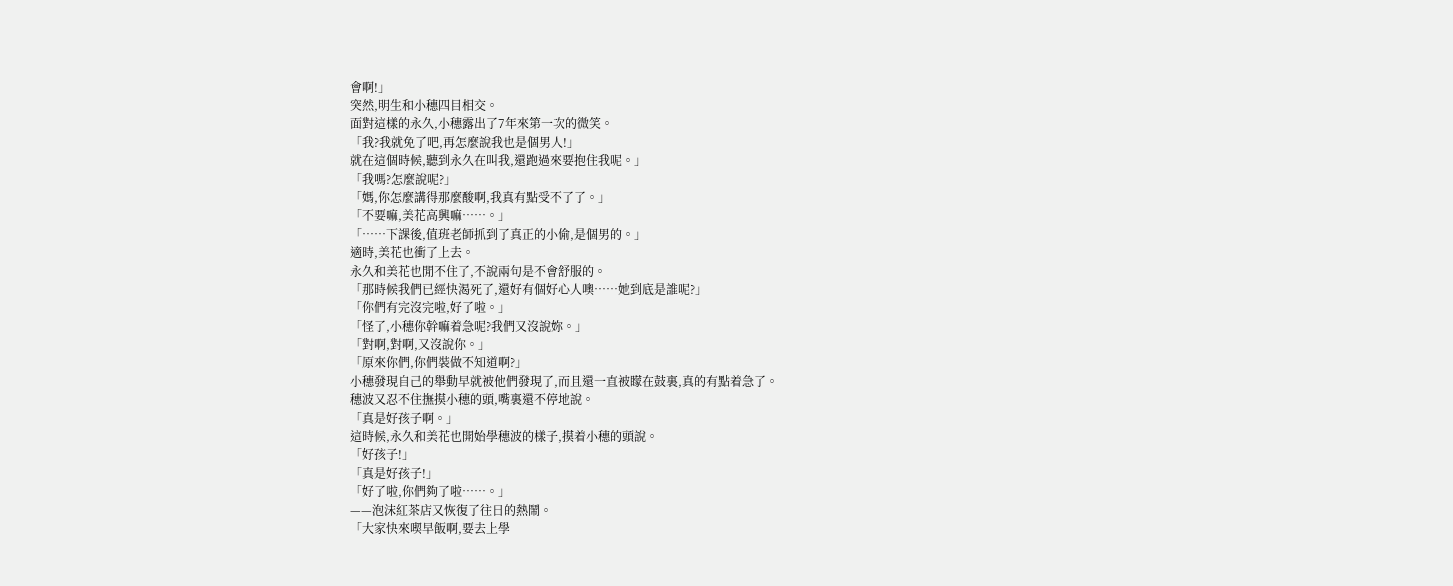會啊!」
突然,明生和小穗四目相交。
面對這樣的永久,小穗露出了7年來第一次的微笑。
「我?我就免了吧,再怎麼說我也是個男人!」
就在這個時候,聽到永久在叫我,還跑過來要抱住我呢。」
「我嗎?怎麼說呢?」
「媽,你怎麼講得那麼酸啊,我真有點受不了了。」
「不要嘛,美花高興嘛……。」
「……下課後,值班老師抓到了真正的小偷,是個男的。」
適時,美花也衝了上去。
永久和美花也閒不住了,不說兩句是不會舒服的。
「那時候我們已經快渴死了,還好有個好心人噢……她到底是誰呢?」
「你們有完沒完啦,好了啦。」
「怪了,小穗你幹嘛着急呢?我們又沒說妳。」
「對啊,對啊,又沒說你。」
「原來你們,你們裝做不知道啊?」
小穗發現自己的舉動早就被他們發現了,而且還一直被矇在鼓裏,真的有點着急了。
穗波又忍不住撫摸小穗的頭,嘴裏還不停地說。
「真是好孩子啊。」
這時候,永久和美花也開始學穗波的樣子,摸着小穗的頭說。
「好孩子!」
「真是好孩子!」
「好了啦,你們夠了啦……。」
——泡沫紅茶店又恢復了往日的熱鬧。
「大家快來喫早飯啊,要去上學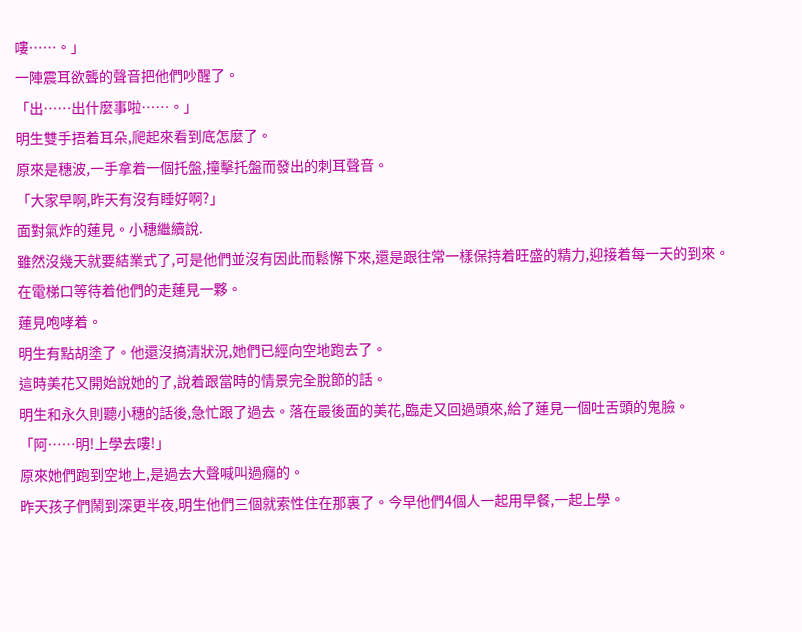嘍……。」
一陣震耳欲聾的聲音把他們吵醒了。
「出……出什麼事啦……。」
明生雙手捂着耳朵,爬起來看到底怎麼了。
原來是穗波,一手拿着一個托盤,撞擊托盤而發出的刺耳聲音。
「大家早啊,昨天有沒有睡好啊?」
面對氣炸的蓮見。小穗繼續說.
雖然沒幾天就要結業式了,可是他們並沒有因此而鬆懈下來,還是跟往常一樣保持着旺盛的精力,迎接着每一天的到來。
在電梯口等待着他們的走蓮見一夥。
蓮見咆哮着。
明生有點胡塗了。他還沒搞清狀況,她們已經向空地跑去了。
這時美花又開始說她的了,說着跟當時的情景完全脫節的話。
明生和永久則聽小穗的話後,急忙跟了過去。落在最後面的美花,臨走又回過頭來,給了蓮見一個吐舌頭的鬼臉。
「阿……明!上學去嘍!」
原來她們跑到空地上,是過去大聲喊叫過癮的。
昨天孩子們鬧到深更半夜,明生他們三個就索性住在那裏了。今早他們4個人一起用早餐,一起上學。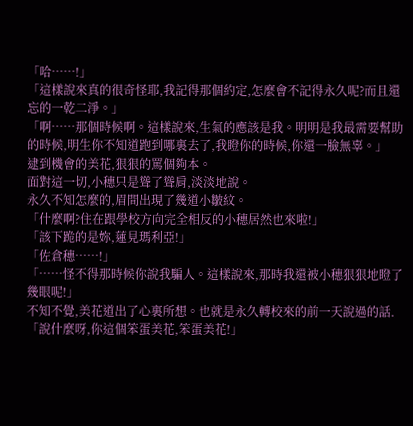「哈……!」
「這樣說來真的很奇怪耶,我記得那個約定,怎麼會不記得永久呢?而且還忘的一乾二淨。」
「啊……那個時候啊。這樣說來,生氣的應該是我。明明是我最需要幫助的時候,明生你不知道跑到哪裏去了,我瞪你的時候,你還一臉無辜。」
逮到機會的美花,狠狠的罵個夠本。
面對這一切,小穗只是聳了聳肩,淡淡地說。
永久不知怎麼的,眉間出現了幾道小皺紋。
「什麼啊?住在跟學校方向完全相反的小穗居然也來啦!」
「該下跪的是妳,蓮見瑪利亞!」
「佐倉穗……!」
「……怪不得那時候你說我騙人。這樣說來,那時我還被小穗狠狠地瞪了幾眼呢!」
不知不覺,美花道出了心裏所想。也就是永久轉校來的前一天說過的話.
「說什麼呀,你這個笨蛋美花,笨蛋美花!」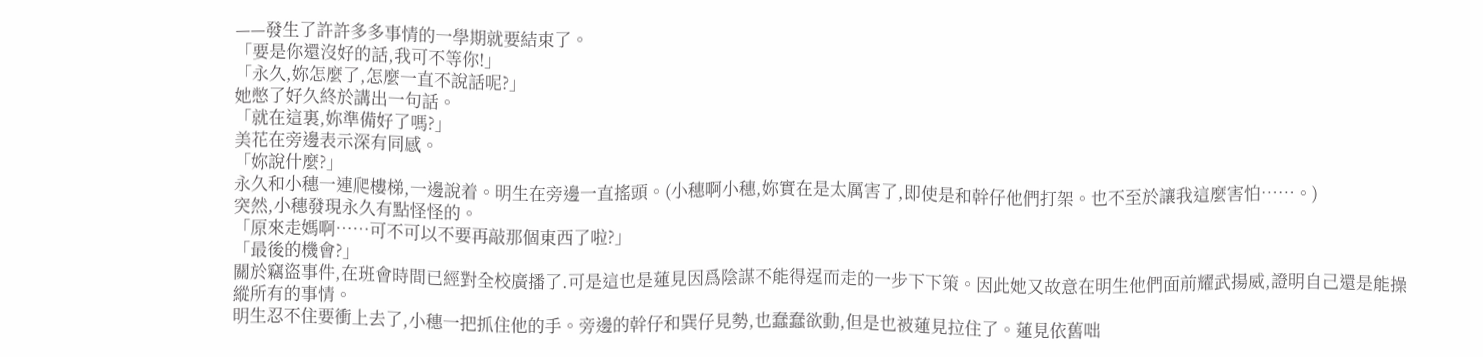——發生了許許多多事情的一學期就要結束了。
「要是你還沒好的話,我可不等你!」
「永久,妳怎麼了,怎麼一直不說話呢?」
她憋了好久終於講出一句話。
「就在這裏,妳準備好了嗎?」
美花在旁邊表示深有同感。
「妳說什麼?」
永久和小穗一連爬樓梯,一邊說着。明生在旁邊一直搖頭。(小穗啊小穗,妳實在是太厲害了,即使是和幹仔他們打架。也不至於讓我這麼害怕……。)
突然,小穗發現永久有點怪怪的。
「原來走媽啊……可不可以不要再敲那個東西了啦?」
「最後的機會?」
關於竊盜事件,在班會時間已經對全校廣播了.可是這也是蓮見因爲陰謀不能得逞而走的一步下下策。因此她又故意在明生他們面前耀武揚威,證明自己還是能操縱所有的事情。
明生忍不住要衝上去了,小穗一把抓住他的手。旁邊的幹仔和巽仔見勢,也蠢蠢欲動,但是也被蓮見拉住了。蓮見依舊咄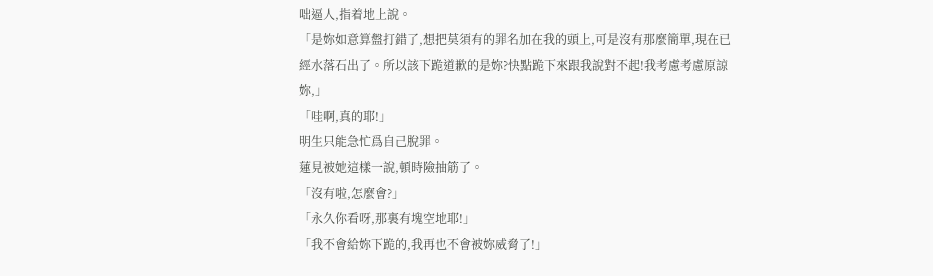咄逼人,指着地上說。
「是妳如意算盤打錯了,想把莫須有的罪名加在我的頭上,可是沒有那麼簡單,現在已經水落石出了。所以該下跪道歉的是妳?快點跪下來跟我說對不起!我考慮考慮原諒妳,」
「哇啊,真的耶!」
明生只能急忙爲自己脫罪。
蓮見被她這樣一說,頓時險抽筋了。
「沒有啦,怎麼會?」
「永久你看呀,那裏有塊空地耶!」
「我不會給妳下跪的,我再也不會被妳威脅了!」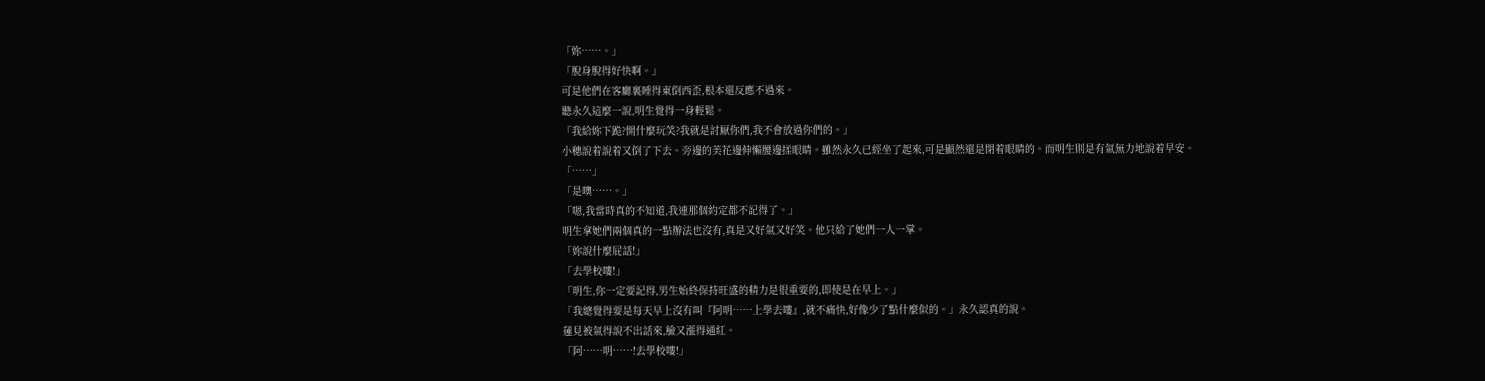「妳……。」
「脫身脫得好快啊。」
可是他們在客廳裏睡得東倒西歪,根本還反應不過來。
聽永久這麼一說,明生覺得一身輕鬆。
「我給妳下跪?開什麼玩笑?我就是討厭你們,我不會放過你們的。」
小穗說着說着又倒了下去。旁邊的美花邊伸懶腰邊揉眼睛。雖然永久已經坐了起來,可是顯然還是閉着眼睛的。而明生則是有氣無力地說着早安。
「……」
「是噢……。」
「嗯,我當時真的不知道,我連那個約定都不記得了。」
明生拿她們兩個真的一點辦法也沒有,真是又好氣又好笑。他只給了她們一人一掌。
「妳說什麼屁話!」
「去學校嘍!」
「明生,你一定要記得,男生始終保持旺盛的精力是很重要的,即使是在早上。」
「我總覺得要是每天早上沒有叫『阿明……上學去嘍』,就不痛快,好像少了點什麼似的。」永久認真的說。
蓮見被氣得說不出話來,臉又漲得通紅。
「阿……明……!去學校嘍!」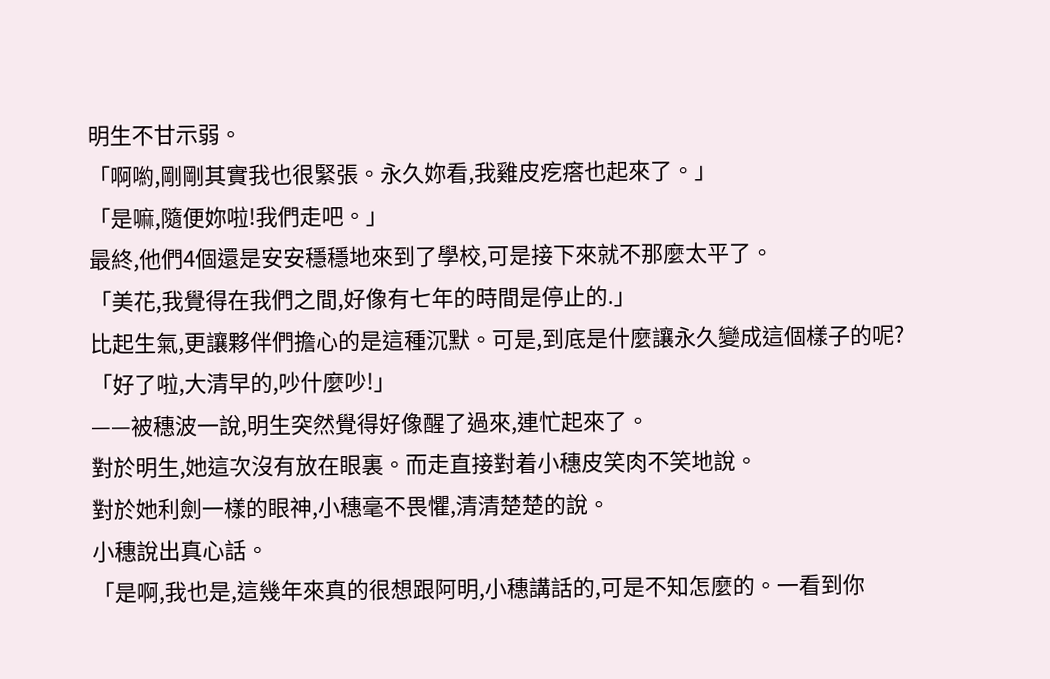明生不甘示弱。
「啊喲,剛剛其實我也很緊張。永久妳看,我雞皮疙瘩也起來了。」
「是嘛,隨便妳啦!我們走吧。」
最終,他們4個還是安安穩穩地來到了學校,可是接下來就不那麼太平了。
「美花,我覺得在我們之間,好像有七年的時間是停止的.」
比起生氣,更讓夥伴們擔心的是這種沉默。可是,到底是什麼讓永久變成這個樣子的呢?
「好了啦,大清早的,吵什麼吵!」
——被穗波一說,明生突然覺得好像醒了過來,連忙起來了。
對於明生,她這次沒有放在眼裏。而走直接對着小穗皮笑肉不笑地說。
對於她利劍一樣的眼神,小穗毫不畏懼,清清楚楚的說。
小穗說出真心話。
「是啊,我也是,這幾年來真的很想跟阿明,小穗講話的,可是不知怎麼的。一看到你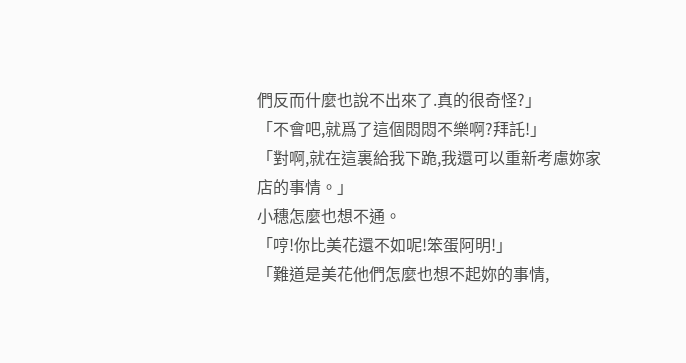們反而什麼也說不出來了.真的很奇怪?」
「不會吧,就爲了這個悶悶不樂啊?拜託!」
「對啊,就在這裏給我下跪,我還可以重新考慮妳家店的事情。」
小穗怎麼也想不通。
「哼!你比美花還不如呢!笨蛋阿明!」
「難道是美花他們怎麼也想不起妳的事情,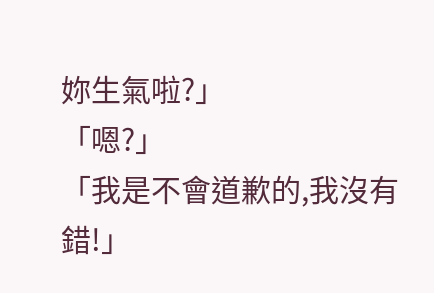妳生氣啦?」
「嗯?」
「我是不會道歉的,我沒有錯!」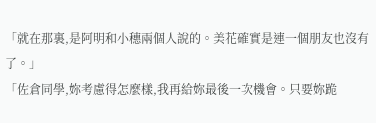「就在那裏,是阿明和小穗兩個人說的。美花確實是連一個朋友也沒有了。」
「佐倉同學,妳考慮得怎麼樣,我再給妳最後一次機會。只要妳跪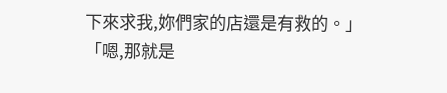下來求我,妳們家的店還是有救的。」
「嗯,那就是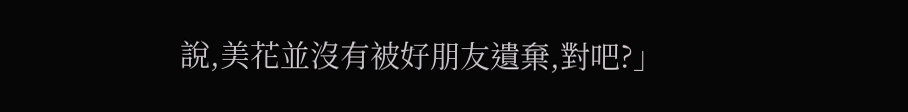說,美花並沒有被好朋友遺棄,對吧?」